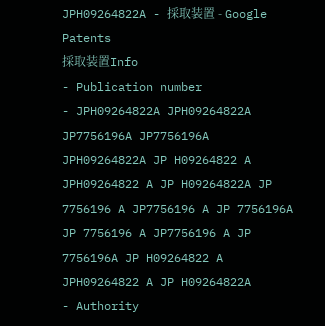JPH09264822A - 採取装置 - Google Patents
採取装置Info
- Publication number
- JPH09264822A JPH09264822A JP7756196A JP7756196A JPH09264822A JP H09264822 A JPH09264822 A JP H09264822A JP 7756196 A JP7756196 A JP 7756196A JP 7756196 A JP7756196 A JP 7756196A JP H09264822 A JPH09264822 A JP H09264822A
- Authority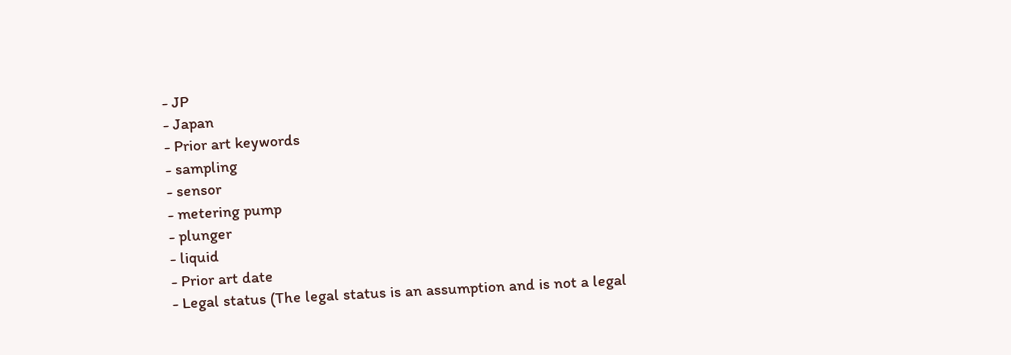- JP
- Japan
- Prior art keywords
- sampling
- sensor
- metering pump
- plunger
- liquid
- Prior art date
- Legal status (The legal status is an assumption and is not a legal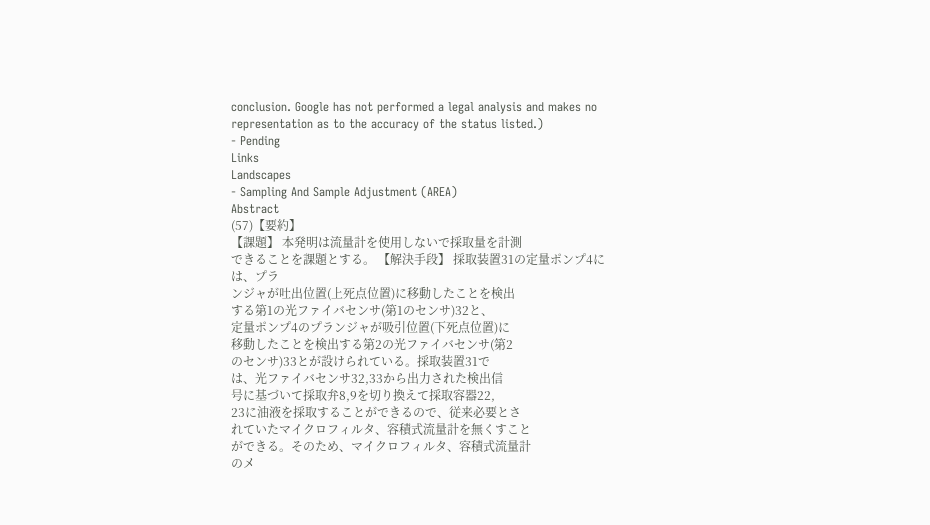conclusion. Google has not performed a legal analysis and makes no representation as to the accuracy of the status listed.)
- Pending
Links
Landscapes
- Sampling And Sample Adjustment (AREA)
Abstract
(57)【要約】
【課題】 本発明は流量計を使用しないで採取量を計測
できることを課題とする。 【解決手段】 採取装置31の定量ポンプ4には、プラ
ンジャが吐出位置(上死点位置)に移動したことを検出
する第1の光ファイバセンサ(第1のセンサ)32と、
定量ポンプ4のプランジャが吸引位置(下死点位置)に
移動したことを検出する第2の光ファイバセンサ(第2
のセンサ)33とが設けられている。採取装置31で
は、光ファイバセンサ32,33から出力された検出信
号に基づいて採取弁8,9を切り換えて採取容器22,
23に油液を採取することができるので、従来必要とさ
れていたマイクロフィルタ、容積式流量計を無くすこと
ができる。そのため、マイクロフィルタ、容積式流量計
のメ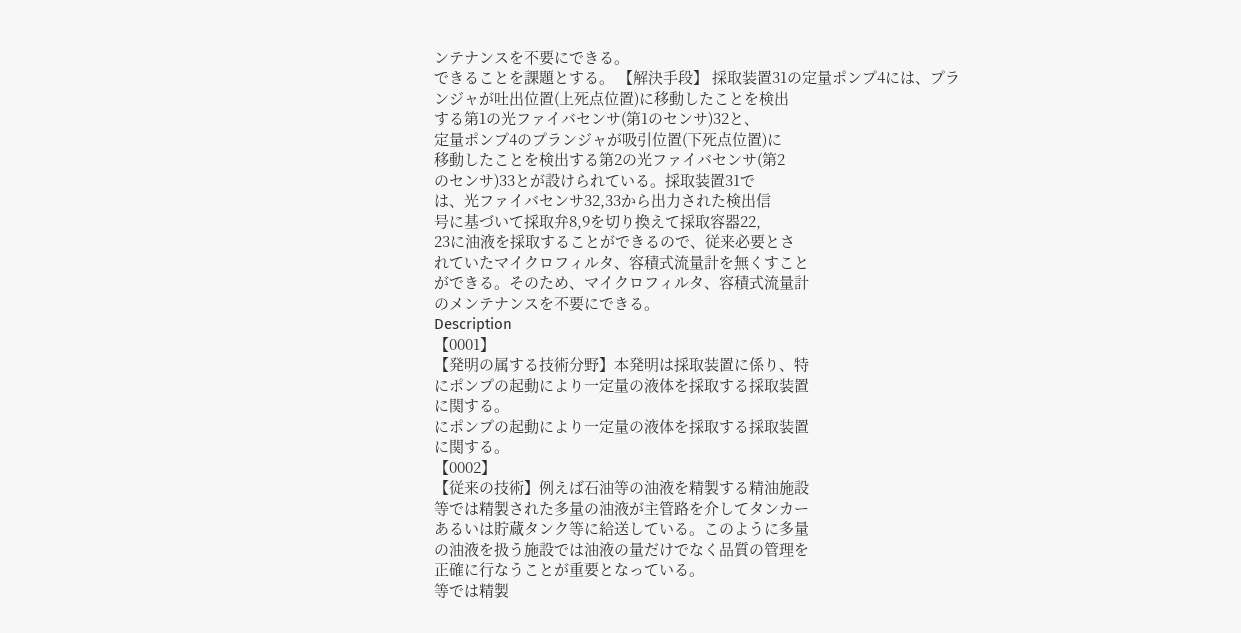ンテナンスを不要にできる。
できることを課題とする。 【解決手段】 採取装置31の定量ポンプ4には、プラ
ンジャが吐出位置(上死点位置)に移動したことを検出
する第1の光ファイバセンサ(第1のセンサ)32と、
定量ポンプ4のプランジャが吸引位置(下死点位置)に
移動したことを検出する第2の光ファイバセンサ(第2
のセンサ)33とが設けられている。採取装置31で
は、光ファイバセンサ32,33から出力された検出信
号に基づいて採取弁8,9を切り換えて採取容器22,
23に油液を採取することができるので、従来必要とさ
れていたマイクロフィルタ、容積式流量計を無くすこと
ができる。そのため、マイクロフィルタ、容積式流量計
のメンテナンスを不要にできる。
Description
【0001】
【発明の属する技術分野】本発明は採取装置に係り、特
にポンプの起動により一定量の液体を採取する採取装置
に関する。
にポンプの起動により一定量の液体を採取する採取装置
に関する。
【0002】
【従来の技術】例えば石油等の油液を精製する精油施設
等では精製された多量の油液が主管路を介してタンカー
あるいは貯蔵タンク等に給送している。このように多量
の油液を扱う施設では油液の量だけでなく品質の管理を
正確に行なうことが重要となっている。
等では精製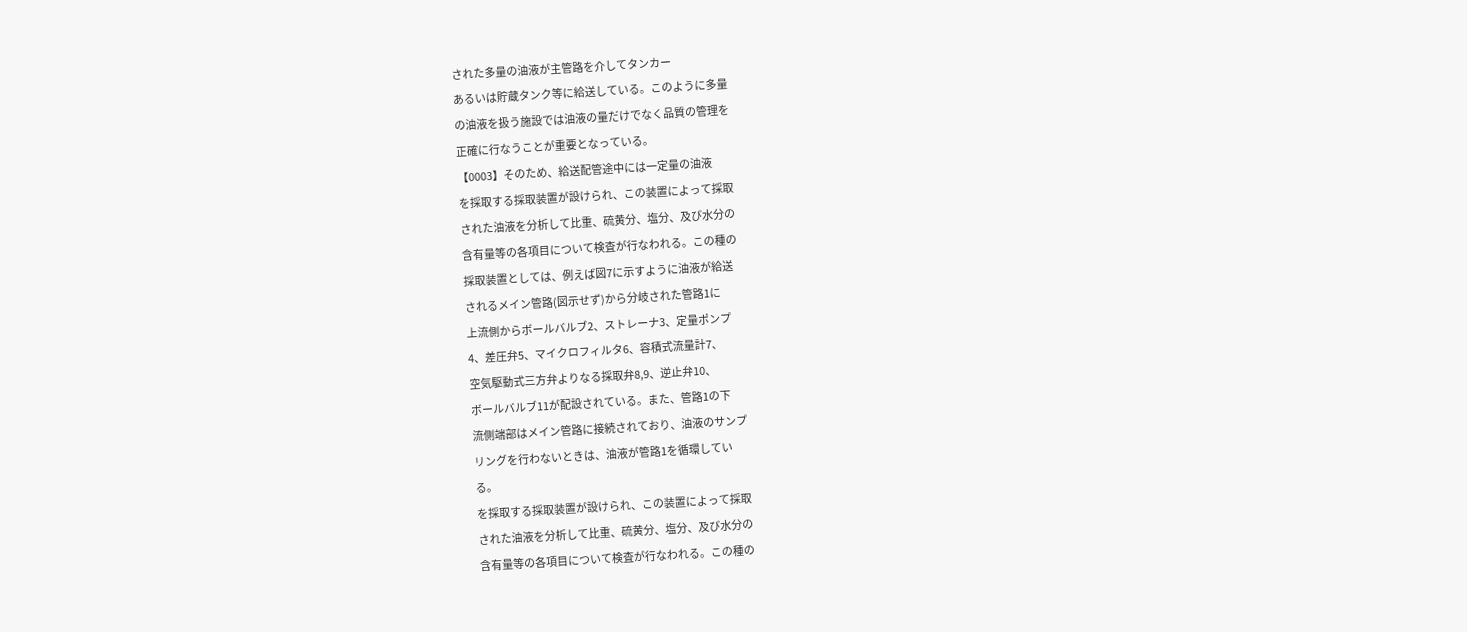された多量の油液が主管路を介してタンカー
あるいは貯蔵タンク等に給送している。このように多量
の油液を扱う施設では油液の量だけでなく品質の管理を
正確に行なうことが重要となっている。
【0003】そのため、給送配管途中には一定量の油液
を採取する採取装置が設けられ、この装置によって採取
された油液を分析して比重、硫黄分、塩分、及び水分の
含有量等の各項目について検査が行なわれる。この種の
採取装置としては、例えば図7に示すように油液が給送
されるメイン管路(図示せず)から分岐された管路1に
上流側からボールバルブ2、ストレーナ3、定量ポンプ
4、差圧弁5、マイクロフィルタ6、容積式流量計7、
空気駆動式三方弁よりなる採取弁8,9、逆止弁10、
ボールバルブ11が配設されている。また、管路1の下
流側端部はメイン管路に接続されており、油液のサンプ
リングを行わないときは、油液が管路1を循環してい
る。
を採取する採取装置が設けられ、この装置によって採取
された油液を分析して比重、硫黄分、塩分、及び水分の
含有量等の各項目について検査が行なわれる。この種の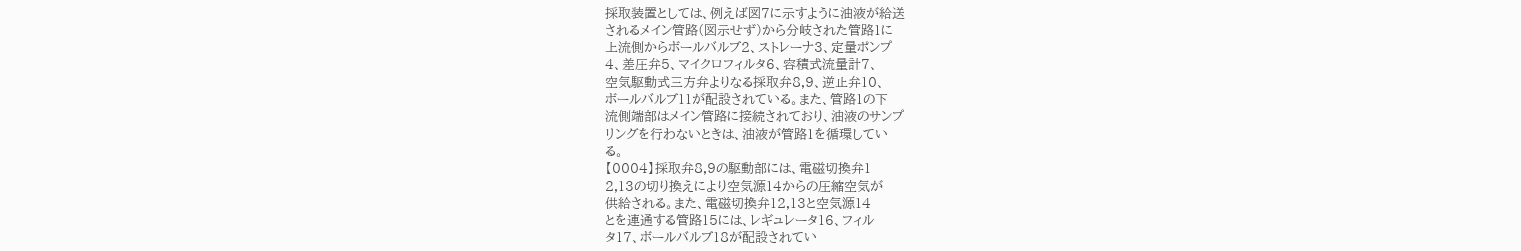採取装置としては、例えば図7に示すように油液が給送
されるメイン管路(図示せず)から分岐された管路1に
上流側からボールバルブ2、ストレーナ3、定量ポンプ
4、差圧弁5、マイクロフィルタ6、容積式流量計7、
空気駆動式三方弁よりなる採取弁8,9、逆止弁10、
ボールバルブ11が配設されている。また、管路1の下
流側端部はメイン管路に接続されており、油液のサンプ
リングを行わないときは、油液が管路1を循環してい
る。
【0004】採取弁8,9の駆動部には、電磁切換弁1
2,13の切り換えにより空気源14からの圧縮空気が
供給される。また、電磁切換弁12,13と空気源14
とを連通する管路15には、レギュレータ16、フィル
タ17、ボールバルブ18が配設されてい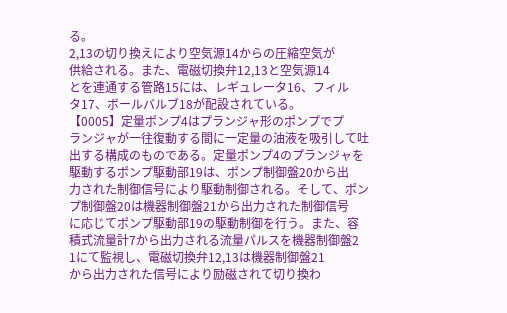る。
2,13の切り換えにより空気源14からの圧縮空気が
供給される。また、電磁切換弁12,13と空気源14
とを連通する管路15には、レギュレータ16、フィル
タ17、ボールバルブ18が配設されている。
【0005】定量ポンプ4はプランジャ形のポンプでプ
ランジャが一往復動する間に一定量の油液を吸引して吐
出する構成のものである。定量ポンプ4のプランジャを
駆動するポンプ駆動部19は、ポンプ制御盤20から出
力された制御信号により駆動制御される。そして、ポン
プ制御盤20は機器制御盤21から出力された制御信号
に応じてポンプ駆動部19の駆動制御を行う。また、容
積式流量計7から出力される流量パルスを機器制御盤2
1にて監視し、電磁切換弁12,13は機器制御盤21
から出力された信号により励磁されて切り換わ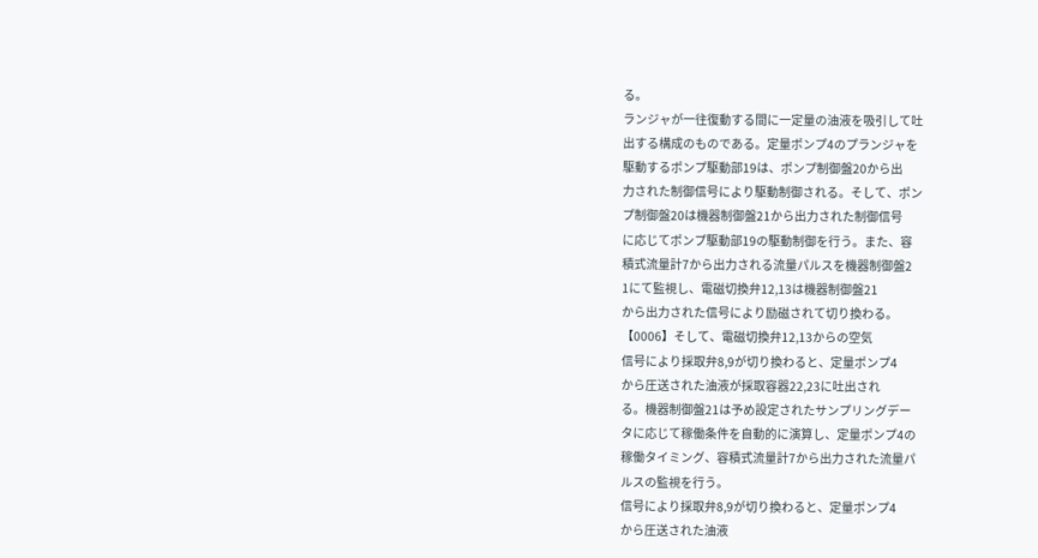る。
ランジャが一往復動する間に一定量の油液を吸引して吐
出する構成のものである。定量ポンプ4のプランジャを
駆動するポンプ駆動部19は、ポンプ制御盤20から出
力された制御信号により駆動制御される。そして、ポン
プ制御盤20は機器制御盤21から出力された制御信号
に応じてポンプ駆動部19の駆動制御を行う。また、容
積式流量計7から出力される流量パルスを機器制御盤2
1にて監視し、電磁切換弁12,13は機器制御盤21
から出力された信号により励磁されて切り換わる。
【0006】そして、電磁切換弁12,13からの空気
信号により採取弁8,9が切り換わると、定量ポンプ4
から圧送された油液が採取容器22,23に吐出され
る。機器制御盤21は予め設定されたサンプリングデー
タに応じて稼働条件を自動的に演算し、定量ポンプ4の
稼働タイミング、容積式流量計7から出力された流量パ
ルスの監視を行う。
信号により採取弁8,9が切り換わると、定量ポンプ4
から圧送された油液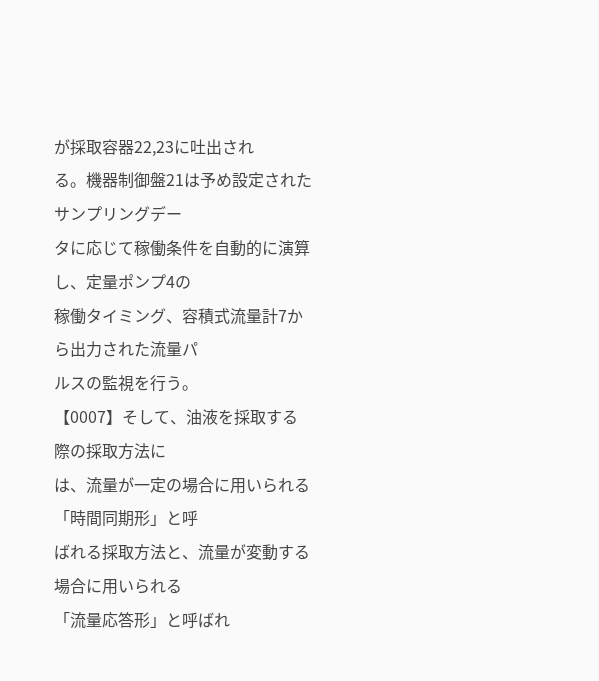が採取容器22,23に吐出され
る。機器制御盤21は予め設定されたサンプリングデー
タに応じて稼働条件を自動的に演算し、定量ポンプ4の
稼働タイミング、容積式流量計7から出力された流量パ
ルスの監視を行う。
【0007】そして、油液を採取する際の採取方法に
は、流量が一定の場合に用いられる「時間同期形」と呼
ばれる採取方法と、流量が変動する場合に用いられる
「流量応答形」と呼ばれ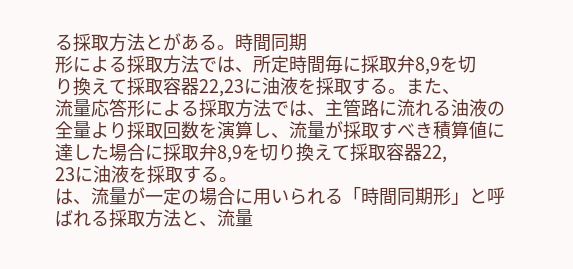る採取方法とがある。時間同期
形による採取方法では、所定時間毎に採取弁8,9を切
り換えて採取容器22,23に油液を採取する。また、
流量応答形による採取方法では、主管路に流れる油液の
全量より採取回数を演算し、流量が採取すべき積算値に
達した場合に採取弁8,9を切り換えて採取容器22,
23に油液を採取する。
は、流量が一定の場合に用いられる「時間同期形」と呼
ばれる採取方法と、流量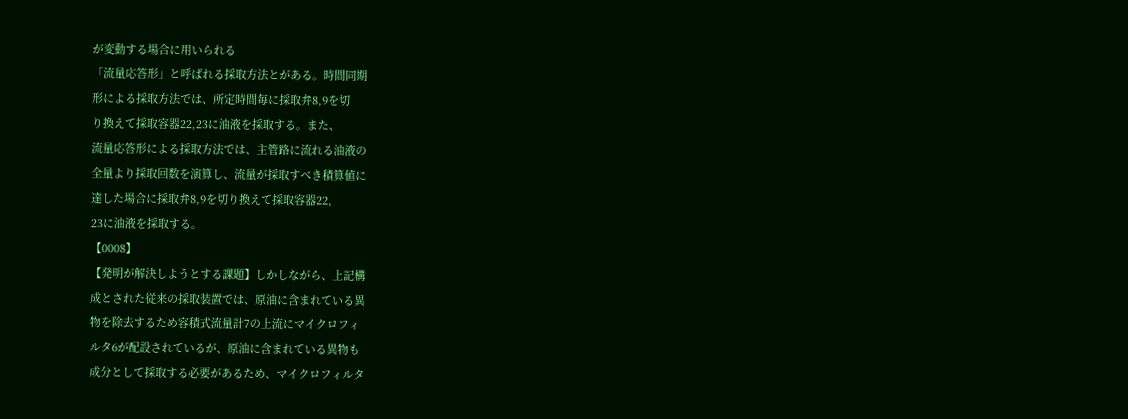が変動する場合に用いられる
「流量応答形」と呼ばれる採取方法とがある。時間同期
形による採取方法では、所定時間毎に採取弁8,9を切
り換えて採取容器22,23に油液を採取する。また、
流量応答形による採取方法では、主管路に流れる油液の
全量より採取回数を演算し、流量が採取すべき積算値に
達した場合に採取弁8,9を切り換えて採取容器22,
23に油液を採取する。
【0008】
【発明が解決しようとする課題】しかしながら、上記構
成とされた従来の採取装置では、原油に含まれている異
物を除去するため容積式流量計7の上流にマイクロフィ
ルタ6が配設されているが、原油に含まれている異物も
成分として採取する必要があるため、マイクロフィルタ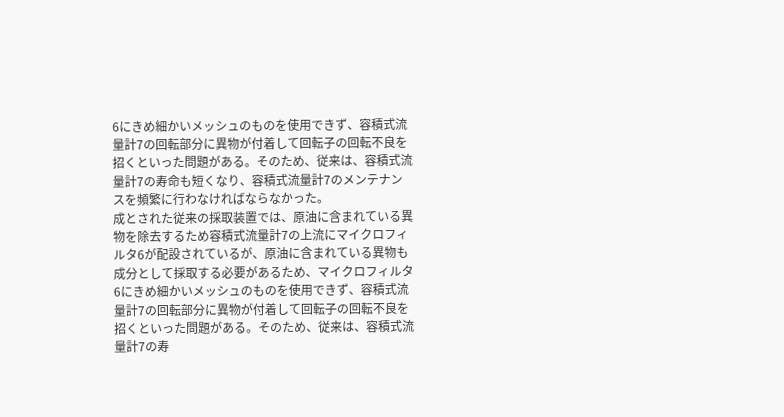6にきめ細かいメッシュのものを使用できず、容積式流
量計7の回転部分に異物が付着して回転子の回転不良を
招くといった問題がある。そのため、従来は、容積式流
量計7の寿命も短くなり、容積式流量計7のメンテナン
スを頻繁に行わなければならなかった。
成とされた従来の採取装置では、原油に含まれている異
物を除去するため容積式流量計7の上流にマイクロフィ
ルタ6が配設されているが、原油に含まれている異物も
成分として採取する必要があるため、マイクロフィルタ
6にきめ細かいメッシュのものを使用できず、容積式流
量計7の回転部分に異物が付着して回転子の回転不良を
招くといった問題がある。そのため、従来は、容積式流
量計7の寿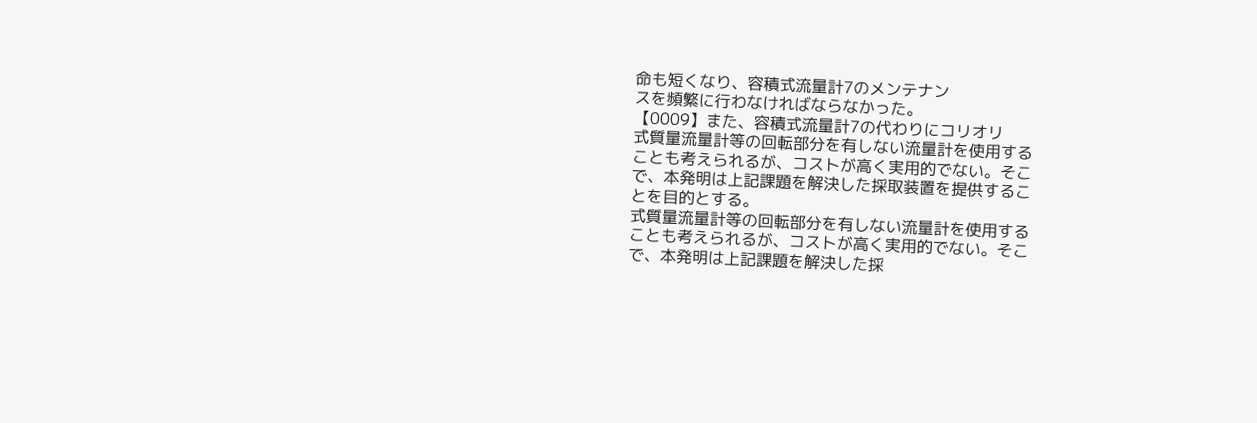命も短くなり、容積式流量計7のメンテナン
スを頻繁に行わなければならなかった。
【0009】また、容積式流量計7の代わりにコリオリ
式質量流量計等の回転部分を有しない流量計を使用する
ことも考えられるが、コストが高く実用的でない。そこ
で、本発明は上記課題を解決した採取装置を提供するこ
とを目的とする。
式質量流量計等の回転部分を有しない流量計を使用する
ことも考えられるが、コストが高く実用的でない。そこ
で、本発明は上記課題を解決した採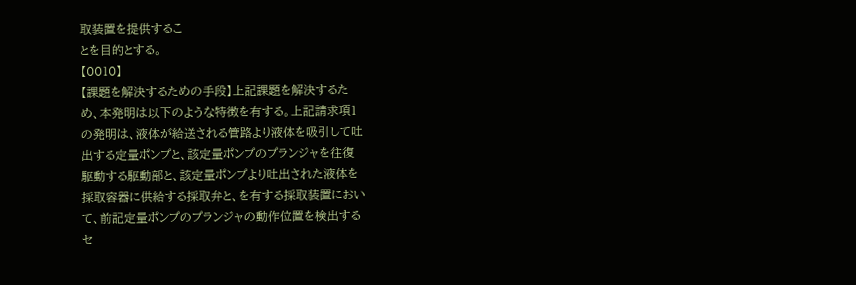取装置を提供するこ
とを目的とする。
【0010】
【課題を解決するための手段】上記課題を解決するた
め、本発明は以下のような特徴を有する。上記請求項1
の発明は、液体が給送される管路より液体を吸引して吐
出する定量ポンプと、該定量ポンプのプランジャを往復
駆動する駆動部と、該定量ポンプより吐出された液体を
採取容器に供給する採取弁と、を有する採取装置におい
て、前記定量ポンプのプランジャの動作位置を検出する
セ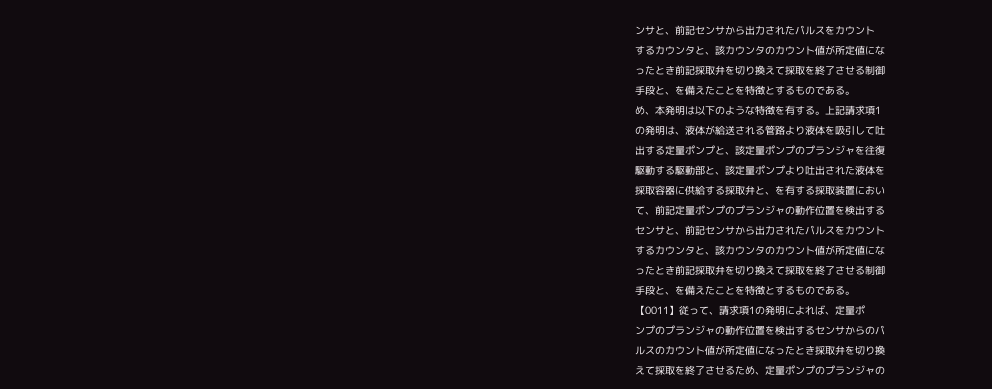ンサと、前記センサから出力されたパルスをカウント
するカウンタと、該カウンタのカウント値が所定値にな
ったとき前記採取弁を切り換えて採取を終了させる制御
手段と、を備えたことを特徴とするものである。
め、本発明は以下のような特徴を有する。上記請求項1
の発明は、液体が給送される管路より液体を吸引して吐
出する定量ポンプと、該定量ポンプのプランジャを往復
駆動する駆動部と、該定量ポンプより吐出された液体を
採取容器に供給する採取弁と、を有する採取装置におい
て、前記定量ポンプのプランジャの動作位置を検出する
センサと、前記センサから出力されたパルスをカウント
するカウンタと、該カウンタのカウント値が所定値にな
ったとき前記採取弁を切り換えて採取を終了させる制御
手段と、を備えたことを特徴とするものである。
【0011】従って、請求項1の発明によれば、定量ポ
ンプのプランジャの動作位置を検出するセンサからのパ
ルスのカウント値が所定値になったとき採取弁を切り換
えて採取を終了させるため、定量ポンプのプランジャの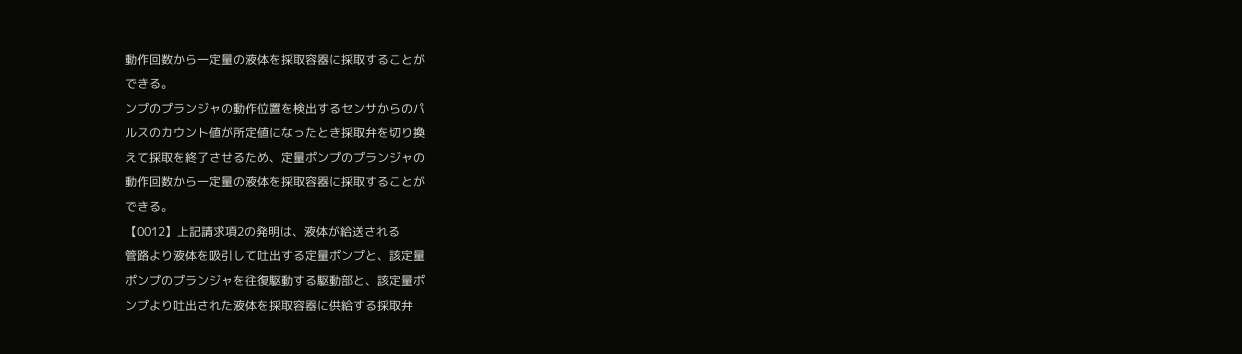動作回数から一定量の液体を採取容器に採取することが
できる。
ンプのプランジャの動作位置を検出するセンサからのパ
ルスのカウント値が所定値になったとき採取弁を切り換
えて採取を終了させるため、定量ポンプのプランジャの
動作回数から一定量の液体を採取容器に採取することが
できる。
【0012】上記請求項2の発明は、液体が給送される
管路より液体を吸引して吐出する定量ポンプと、該定量
ポンプのプランジャを往復駆動する駆動部と、該定量ポ
ンプより吐出された液体を採取容器に供給する採取弁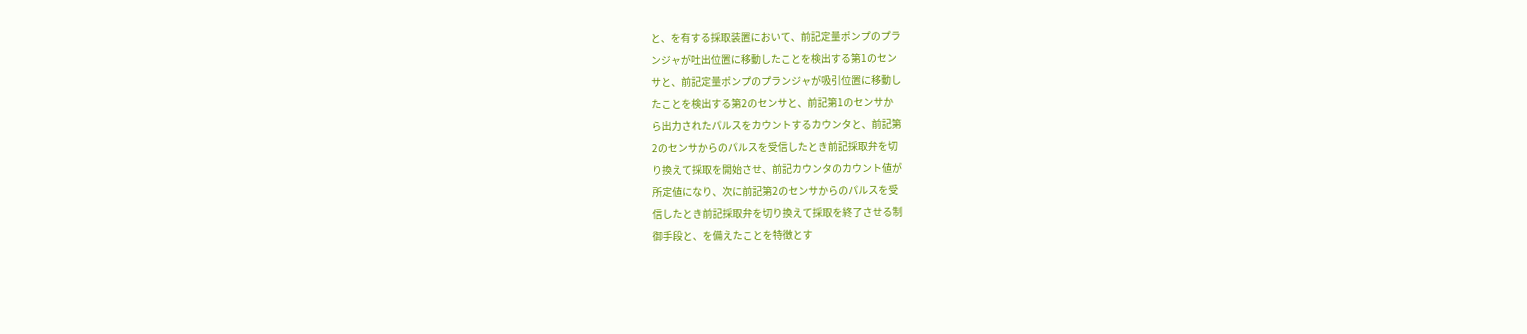と、を有する採取装置において、前記定量ポンプのプラ
ンジャが吐出位置に移動したことを検出する第1のセン
サと、前記定量ポンプのプランジャが吸引位置に移動し
たことを検出する第2のセンサと、前記第1のセンサか
ら出力されたパルスをカウントするカウンタと、前記第
2のセンサからのパルスを受信したとき前記採取弁を切
り換えて採取を開始させ、前記カウンタのカウント値が
所定値になり、次に前記第2のセンサからのパルスを受
信したとき前記採取弁を切り換えて採取を終了させる制
御手段と、を備えたことを特徴とす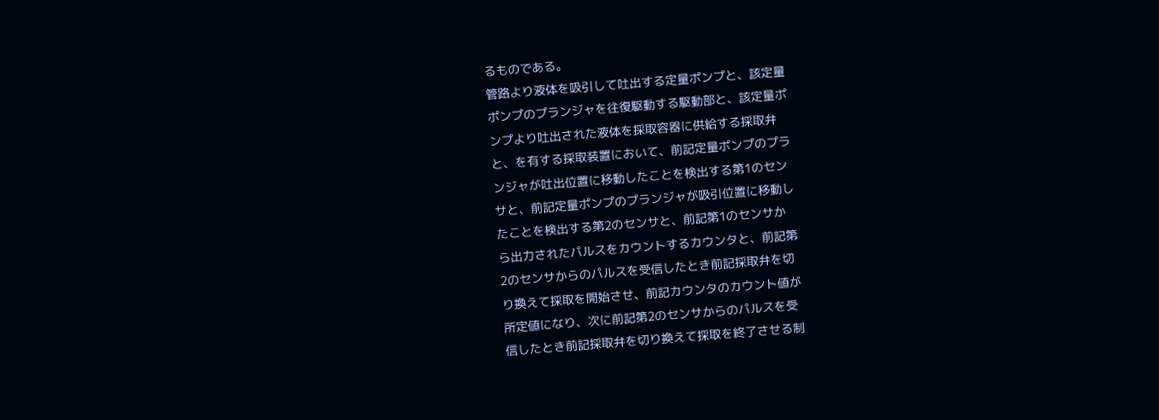るものである。
管路より液体を吸引して吐出する定量ポンプと、該定量
ポンプのプランジャを往復駆動する駆動部と、該定量ポ
ンプより吐出された液体を採取容器に供給する採取弁
と、を有する採取装置において、前記定量ポンプのプラ
ンジャが吐出位置に移動したことを検出する第1のセン
サと、前記定量ポンプのプランジャが吸引位置に移動し
たことを検出する第2のセンサと、前記第1のセンサか
ら出力されたパルスをカウントするカウンタと、前記第
2のセンサからのパルスを受信したとき前記採取弁を切
り換えて採取を開始させ、前記カウンタのカウント値が
所定値になり、次に前記第2のセンサからのパルスを受
信したとき前記採取弁を切り換えて採取を終了させる制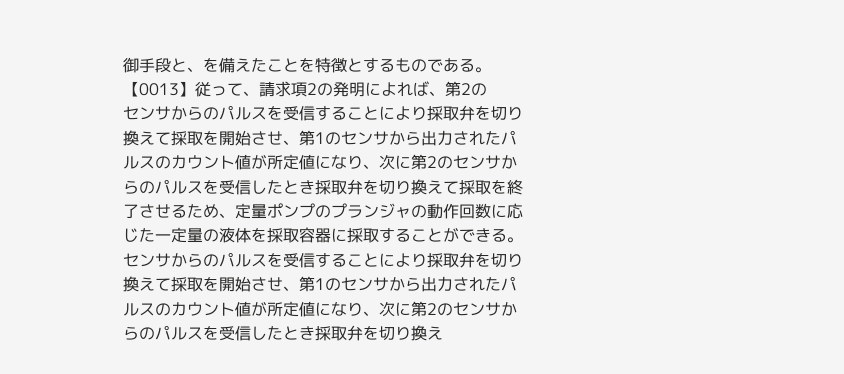御手段と、を備えたことを特徴とするものである。
【0013】従って、請求項2の発明によれば、第2の
センサからのパルスを受信することにより採取弁を切り
換えて採取を開始させ、第1のセンサから出力されたパ
ルスのカウント値が所定値になり、次に第2のセンサか
らのパルスを受信したとき採取弁を切り換えて採取を終
了させるため、定量ポンプのプランジャの動作回数に応
じた一定量の液体を採取容器に採取することができる。
センサからのパルスを受信することにより採取弁を切り
換えて採取を開始させ、第1のセンサから出力されたパ
ルスのカウント値が所定値になり、次に第2のセンサか
らのパルスを受信したとき採取弁を切り換え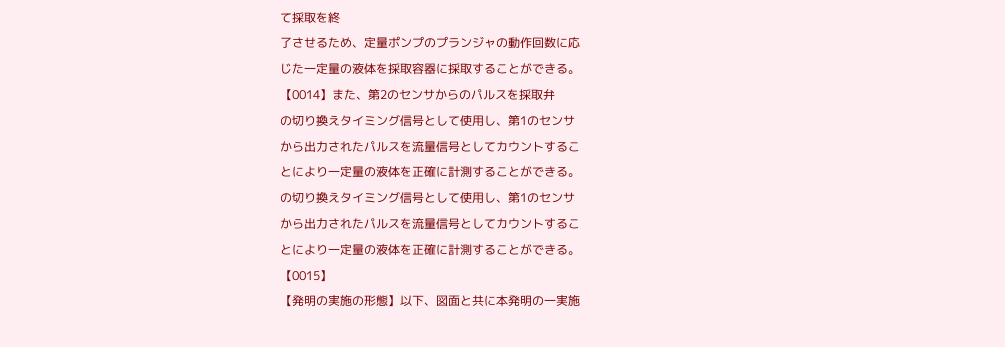て採取を終
了させるため、定量ポンプのプランジャの動作回数に応
じた一定量の液体を採取容器に採取することができる。
【0014】また、第2のセンサからのパルスを採取弁
の切り換えタイミング信号として使用し、第1のセンサ
から出力されたパルスを流量信号としてカウントするこ
とにより一定量の液体を正確に計測することができる。
の切り換えタイミング信号として使用し、第1のセンサ
から出力されたパルスを流量信号としてカウントするこ
とにより一定量の液体を正確に計測することができる。
【0015】
【発明の実施の形態】以下、図面と共に本発明の一実施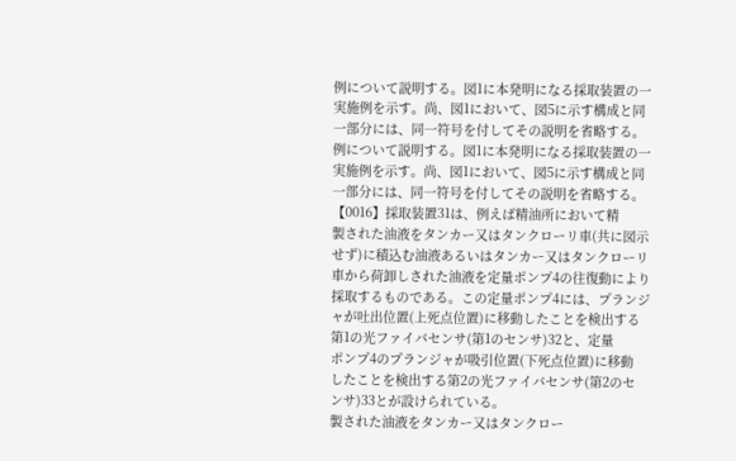例について説明する。図1に本発明になる採取装置の一
実施例を示す。尚、図1において、図5に示す構成と同
一部分には、同一符号を付してその説明を省略する。
例について説明する。図1に本発明になる採取装置の一
実施例を示す。尚、図1において、図5に示す構成と同
一部分には、同一符号を付してその説明を省略する。
【0016】採取装置31は、例えば精油所において精
製された油液をタンカー又はタンクローリ車(共に図示
せず)に積込む油液あるいはタンカー又はタンクローリ
車から荷卸しされた油液を定量ポンプ4の往復動により
採取するものである。この定量ポンプ4には、プランジ
ャが吐出位置(上死点位置)に移動したことを検出する
第1の光ファイバセンサ(第1のセンサ)32と、定量
ポンプ4のプランジャが吸引位置(下死点位置)に移動
したことを検出する第2の光ファイバセンサ(第2のセ
ンサ)33とが設けられている。
製された油液をタンカー又はタンクロー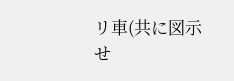リ車(共に図示
せ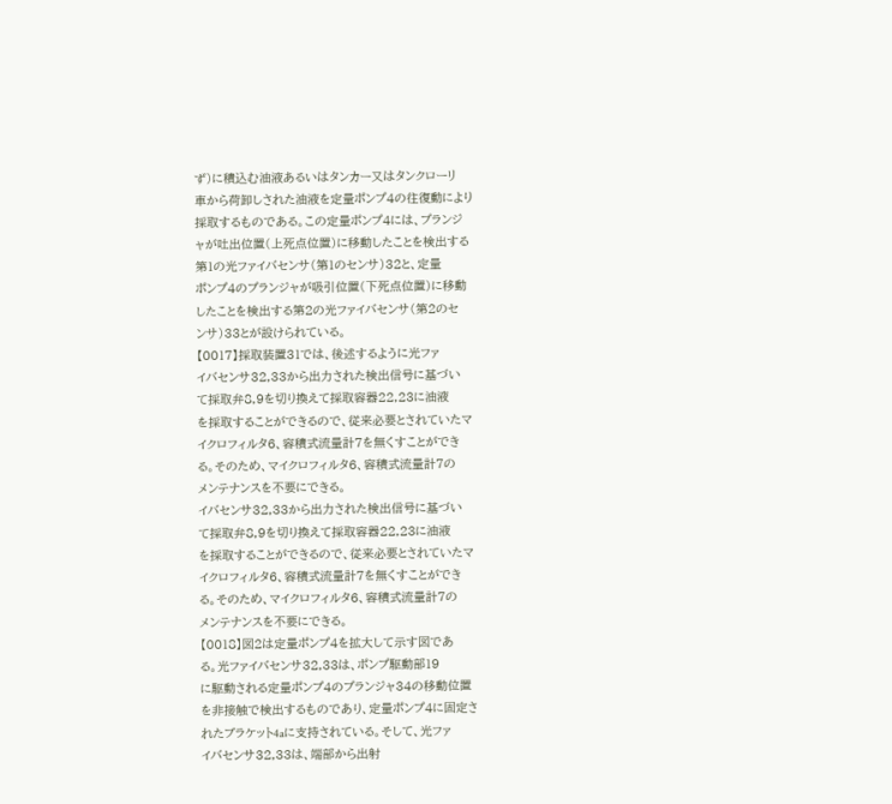ず)に積込む油液あるいはタンカー又はタンクローリ
車から荷卸しされた油液を定量ポンプ4の往復動により
採取するものである。この定量ポンプ4には、プランジ
ャが吐出位置(上死点位置)に移動したことを検出する
第1の光ファイバセンサ(第1のセンサ)32と、定量
ポンプ4のプランジャが吸引位置(下死点位置)に移動
したことを検出する第2の光ファイバセンサ(第2のセ
ンサ)33とが設けられている。
【0017】採取装置31では、後述するように光ファ
イバセンサ32,33から出力された検出信号に基づい
て採取弁8,9を切り換えて採取容器22,23に油液
を採取することができるので、従来必要とされていたマ
イクロフィルタ6、容積式流量計7を無くすことができ
る。そのため、マイクロフィルタ6、容積式流量計7の
メンテナンスを不要にできる。
イバセンサ32,33から出力された検出信号に基づい
て採取弁8,9を切り換えて採取容器22,23に油液
を採取することができるので、従来必要とされていたマ
イクロフィルタ6、容積式流量計7を無くすことができ
る。そのため、マイクロフィルタ6、容積式流量計7の
メンテナンスを不要にできる。
【0018】図2は定量ポンプ4を拡大して示す図であ
る。光ファイバセンサ32,33は、ポンプ駆動部19
に駆動される定量ポンプ4のプランジャ34の移動位置
を非接触で検出するものであり、定量ポンプ4に固定さ
れたブラケット4aに支持されている。そして、光ファ
イバセンサ32,33は、端部から出射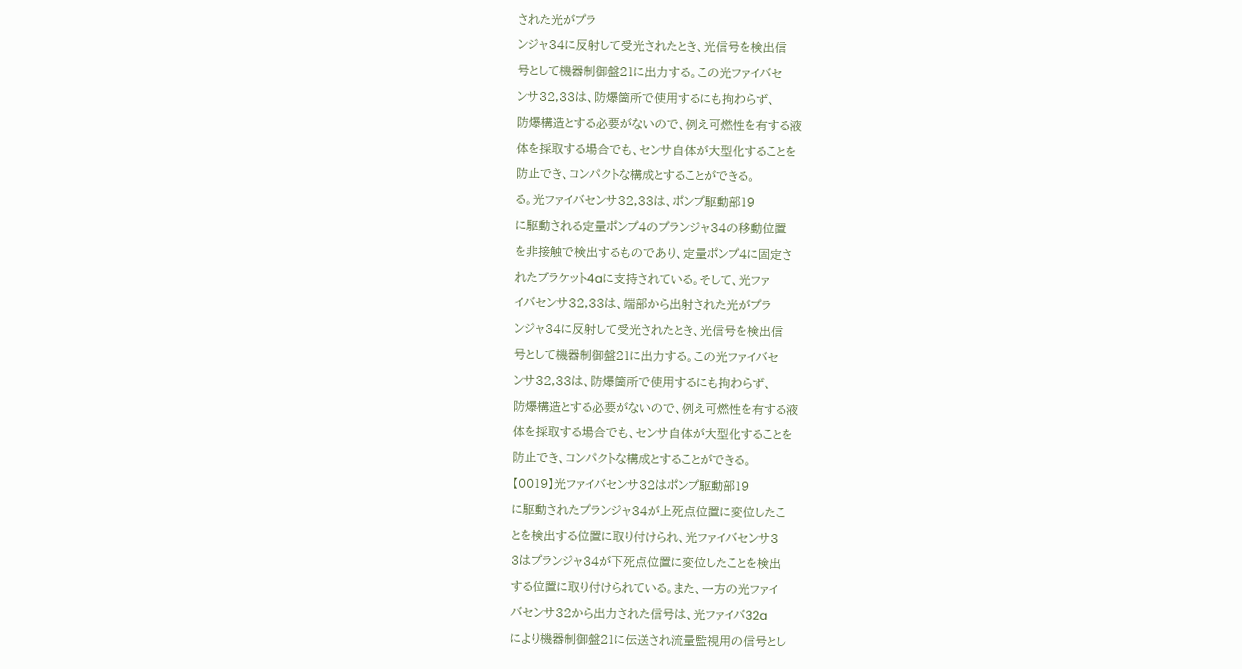された光がプラ
ンジャ34に反射して受光されたとき、光信号を検出信
号として機器制御盤21に出力する。この光ファイバセ
ンサ32,33は、防爆箇所で使用するにも拘わらず、
防爆構造とする必要がないので、例え可燃性を有する液
体を採取する場合でも、センサ自体が大型化することを
防止でき、コンパクトな構成とすることができる。
る。光ファイバセンサ32,33は、ポンプ駆動部19
に駆動される定量ポンプ4のプランジャ34の移動位置
を非接触で検出するものであり、定量ポンプ4に固定さ
れたブラケット4aに支持されている。そして、光ファ
イバセンサ32,33は、端部から出射された光がプラ
ンジャ34に反射して受光されたとき、光信号を検出信
号として機器制御盤21に出力する。この光ファイバセ
ンサ32,33は、防爆箇所で使用するにも拘わらず、
防爆構造とする必要がないので、例え可燃性を有する液
体を採取する場合でも、センサ自体が大型化することを
防止でき、コンパクトな構成とすることができる。
【0019】光ファイバセンサ32はポンプ駆動部19
に駆動されたプランジャ34が上死点位置に変位したこ
とを検出する位置に取り付けられ、光ファイバセンサ3
3はプランジャ34が下死点位置に変位したことを検出
する位置に取り付けられている。また、一方の光ファイ
バセンサ32から出力された信号は、光ファイバ32a
により機器制御盤21に伝送され流量監視用の信号とし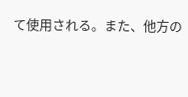て使用される。また、他方の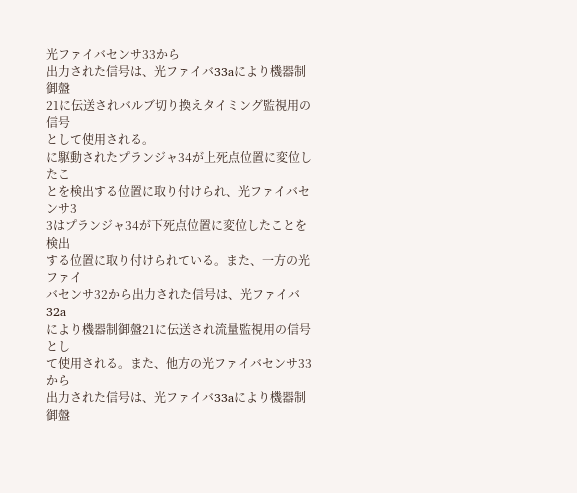光ファイバセンサ33から
出力された信号は、光ファイバ33aにより機器制御盤
21に伝送されバルブ切り換えタイミング監視用の信号
として使用される。
に駆動されたプランジャ34が上死点位置に変位したこ
とを検出する位置に取り付けられ、光ファイバセンサ3
3はプランジャ34が下死点位置に変位したことを検出
する位置に取り付けられている。また、一方の光ファイ
バセンサ32から出力された信号は、光ファイバ32a
により機器制御盤21に伝送され流量監視用の信号とし
て使用される。また、他方の光ファイバセンサ33から
出力された信号は、光ファイバ33aにより機器制御盤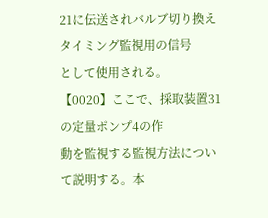21に伝送されバルブ切り換えタイミング監視用の信号
として使用される。
【0020】ここで、採取装置31の定量ポンプ4の作
動を監視する監視方法について説明する。本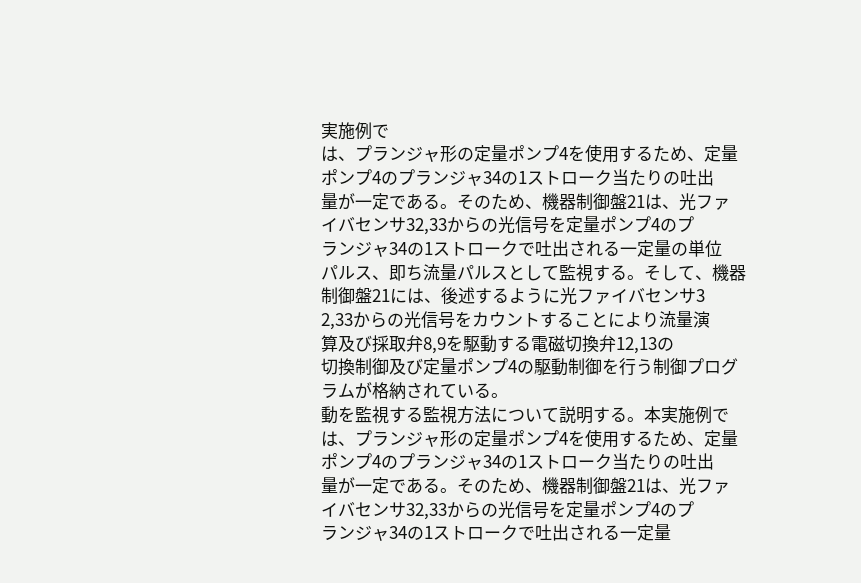実施例で
は、プランジャ形の定量ポンプ4を使用するため、定量
ポンプ4のプランジャ34の1ストローク当たりの吐出
量が一定である。そのため、機器制御盤21は、光ファ
イバセンサ32,33からの光信号を定量ポンプ4のプ
ランジャ34の1ストロークで吐出される一定量の単位
パルス、即ち流量パルスとして監視する。そして、機器
制御盤21には、後述するように光ファイバセンサ3
2,33からの光信号をカウントすることにより流量演
算及び採取弁8,9を駆動する電磁切換弁12,13の
切換制御及び定量ポンプ4の駆動制御を行う制御プログ
ラムが格納されている。
動を監視する監視方法について説明する。本実施例で
は、プランジャ形の定量ポンプ4を使用するため、定量
ポンプ4のプランジャ34の1ストローク当たりの吐出
量が一定である。そのため、機器制御盤21は、光ファ
イバセンサ32,33からの光信号を定量ポンプ4のプ
ランジャ34の1ストロークで吐出される一定量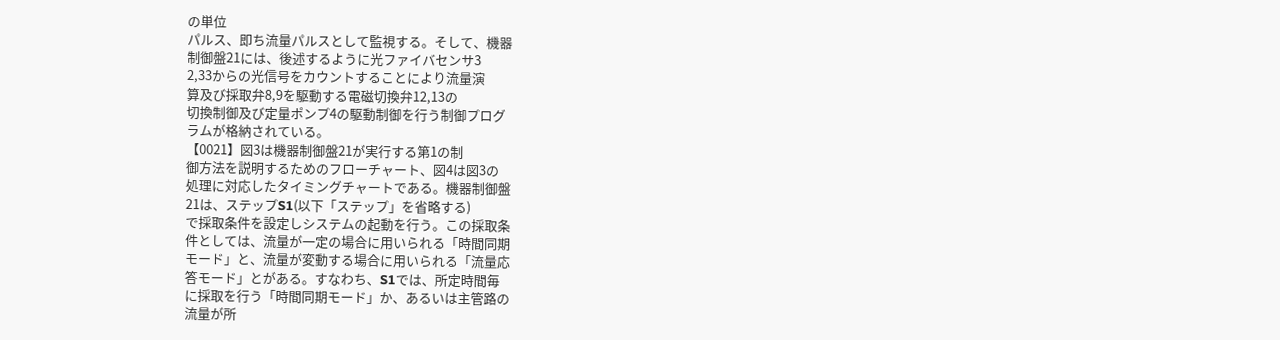の単位
パルス、即ち流量パルスとして監視する。そして、機器
制御盤21には、後述するように光ファイバセンサ3
2,33からの光信号をカウントすることにより流量演
算及び採取弁8,9を駆動する電磁切換弁12,13の
切換制御及び定量ポンプ4の駆動制御を行う制御プログ
ラムが格納されている。
【0021】図3は機器制御盤21が実行する第1の制
御方法を説明するためのフローチャート、図4は図3の
処理に対応したタイミングチャートである。機器制御盤
21は、ステップS1(以下「ステップ」を省略する)
で採取条件を設定しシステムの起動を行う。この採取条
件としては、流量が一定の場合に用いられる「時間同期
モード」と、流量が変動する場合に用いられる「流量応
答モード」とがある。すなわち、S1では、所定時間毎
に採取を行う「時間同期モード」か、あるいは主管路の
流量が所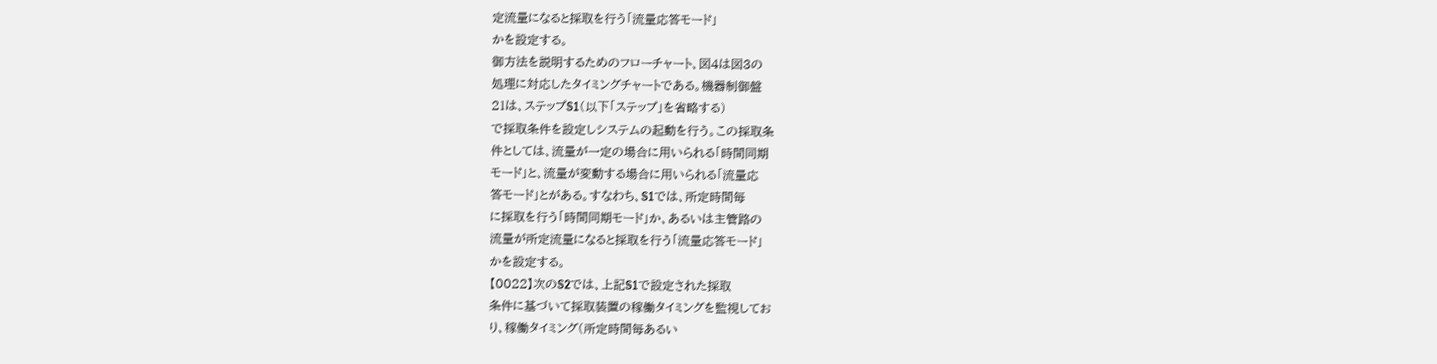定流量になると採取を行う「流量応答モード」
かを設定する。
御方法を説明するためのフローチャート、図4は図3の
処理に対応したタイミングチャートである。機器制御盤
21は、ステップS1(以下「ステップ」を省略する)
で採取条件を設定しシステムの起動を行う。この採取条
件としては、流量が一定の場合に用いられる「時間同期
モード」と、流量が変動する場合に用いられる「流量応
答モード」とがある。すなわち、S1では、所定時間毎
に採取を行う「時間同期モード」か、あるいは主管路の
流量が所定流量になると採取を行う「流量応答モード」
かを設定する。
【0022】次のS2では、上記S1で設定された採取
条件に基づいて採取装置の稼働タイミングを監視してお
り、稼働タイミング(所定時間毎あるい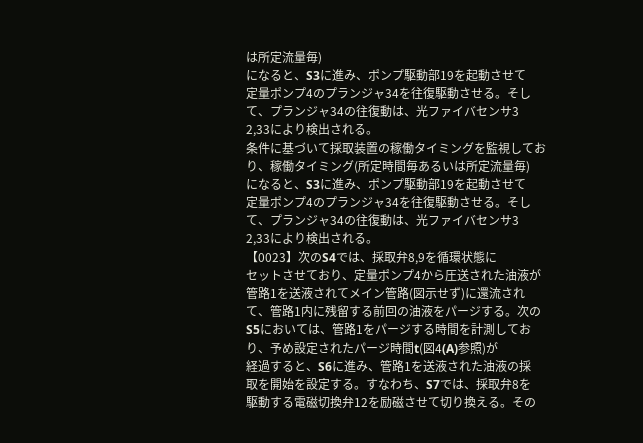は所定流量毎)
になると、S3に進み、ポンプ駆動部19を起動させて
定量ポンプ4のプランジャ34を往復駆動させる。そし
て、プランジャ34の往復動は、光ファイバセンサ3
2,33により検出される。
条件に基づいて採取装置の稼働タイミングを監視してお
り、稼働タイミング(所定時間毎あるいは所定流量毎)
になると、S3に進み、ポンプ駆動部19を起動させて
定量ポンプ4のプランジャ34を往復駆動させる。そし
て、プランジャ34の往復動は、光ファイバセンサ3
2,33により検出される。
【0023】次のS4では、採取弁8,9を循環状態に
セットさせており、定量ポンプ4から圧送された油液が
管路1を送液されてメイン管路(図示せず)に還流され
て、管路1内に残留する前回の油液をパージする。次の
S5においては、管路1をパージする時間を計測してお
り、予め設定されたパージ時間t(図4(A)参照)が
経過すると、S6に進み、管路1を送液された油液の採
取を開始を設定する。すなわち、S7では、採取弁8を
駆動する電磁切換弁12を励磁させて切り換える。その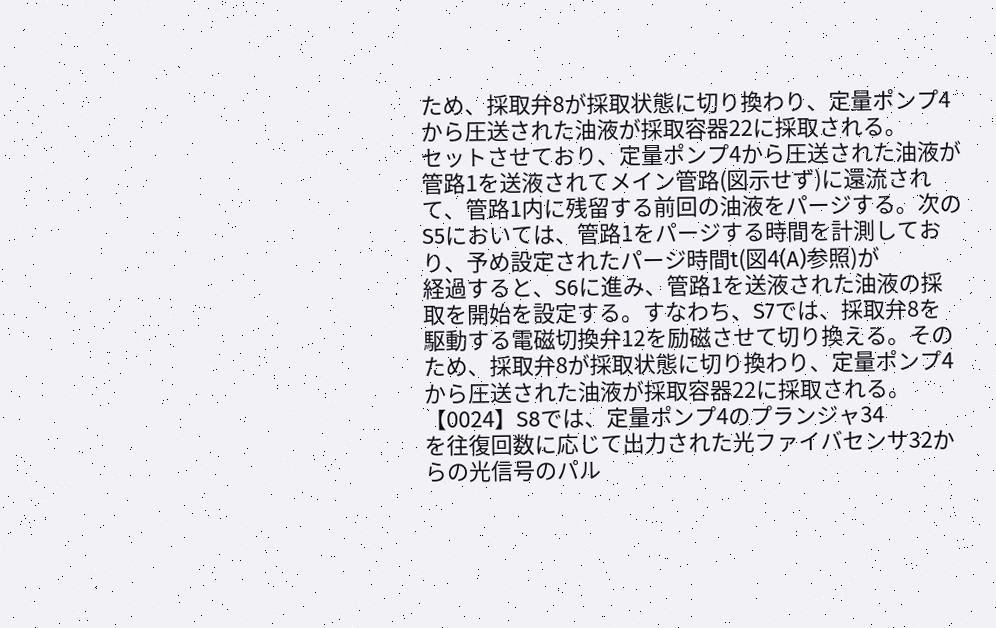ため、採取弁8が採取状態に切り換わり、定量ポンプ4
から圧送された油液が採取容器22に採取される。
セットさせており、定量ポンプ4から圧送された油液が
管路1を送液されてメイン管路(図示せず)に還流され
て、管路1内に残留する前回の油液をパージする。次の
S5においては、管路1をパージする時間を計測してお
り、予め設定されたパージ時間t(図4(A)参照)が
経過すると、S6に進み、管路1を送液された油液の採
取を開始を設定する。すなわち、S7では、採取弁8を
駆動する電磁切換弁12を励磁させて切り換える。その
ため、採取弁8が採取状態に切り換わり、定量ポンプ4
から圧送された油液が採取容器22に採取される。
【0024】S8では、定量ポンプ4のプランジャ34
を往復回数に応じて出力された光ファイバセンサ32か
らの光信号のパル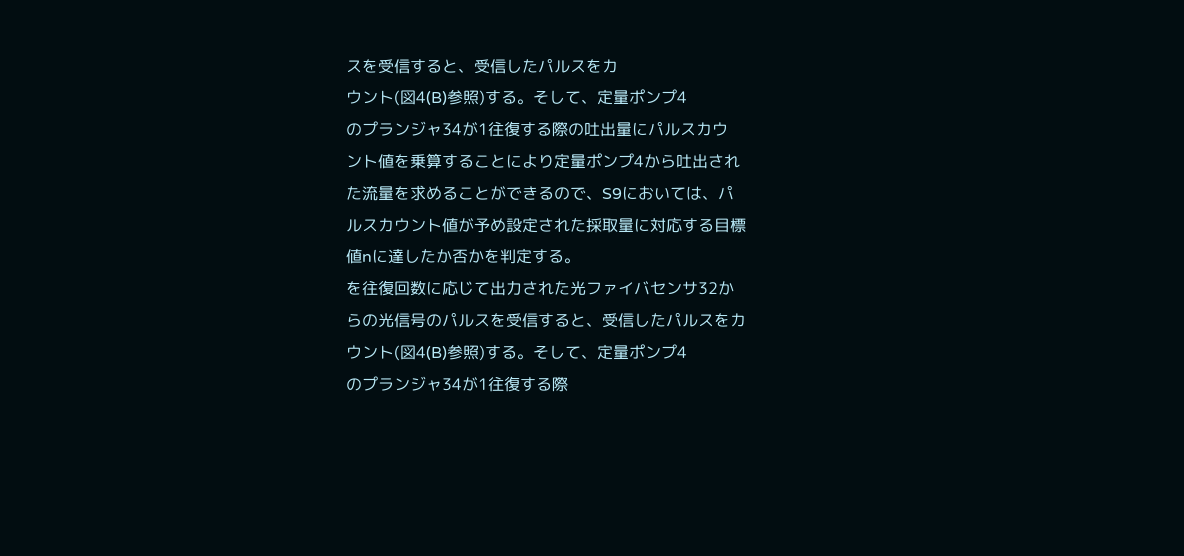スを受信すると、受信したパルスをカ
ウント(図4(B)参照)する。そして、定量ポンプ4
のプランジャ34が1往復する際の吐出量にパルスカウ
ント値を乗算することにより定量ポンプ4から吐出され
た流量を求めることができるので、S9においては、パ
ルスカウント値が予め設定された採取量に対応する目標
値nに達したか否かを判定する。
を往復回数に応じて出力された光ファイバセンサ32か
らの光信号のパルスを受信すると、受信したパルスをカ
ウント(図4(B)参照)する。そして、定量ポンプ4
のプランジャ34が1往復する際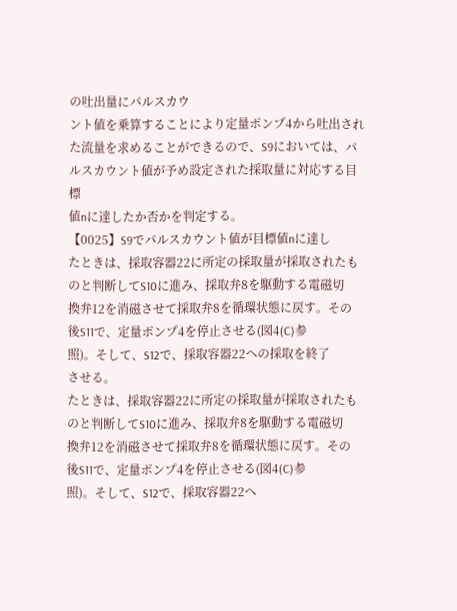の吐出量にパルスカウ
ント値を乗算することにより定量ポンプ4から吐出され
た流量を求めることができるので、S9においては、パ
ルスカウント値が予め設定された採取量に対応する目標
値nに達したか否かを判定する。
【0025】S9でパルスカウント値が目標値nに達し
たときは、採取容器22に所定の採取量が採取されたも
のと判断してS10に進み、採取弁8を駆動する電磁切
換弁12を消磁させて採取弁8を循環状態に戻す。その
後S11で、定量ポンプ4を停止させる(図4(C)参
照)。そして、S12で、採取容器22への採取を終了
させる。
たときは、採取容器22に所定の採取量が採取されたも
のと判断してS10に進み、採取弁8を駆動する電磁切
換弁12を消磁させて採取弁8を循環状態に戻す。その
後S11で、定量ポンプ4を停止させる(図4(C)参
照)。そして、S12で、採取容器22へ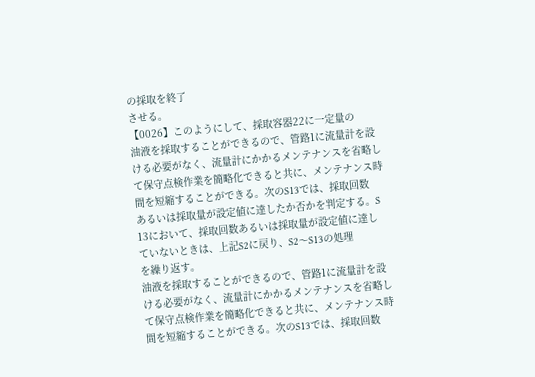の採取を終了
させる。
【0026】このようにして、採取容器22に一定量の
油液を採取することができるので、管路1に流量計を設
ける必要がなく、流量計にかかるメンテナンスを省略し
て保守点検作業を簡略化できると共に、メンテナンス時
間を短縮することができる。次のS13では、採取回数
あるいは採取量が設定値に達したか否かを判定する。S
13において、採取回数あるいは採取量が設定値に達し
ていないときは、上記S2に戻り、S2〜S13の処理
を繰り返す。
油液を採取することができるので、管路1に流量計を設
ける必要がなく、流量計にかかるメンテナンスを省略し
て保守点検作業を簡略化できると共に、メンテナンス時
間を短縮することができる。次のS13では、採取回数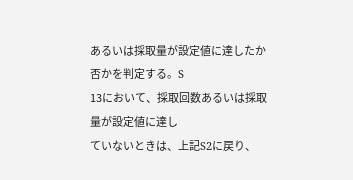あるいは採取量が設定値に達したか否かを判定する。S
13において、採取回数あるいは採取量が設定値に達し
ていないときは、上記S2に戻り、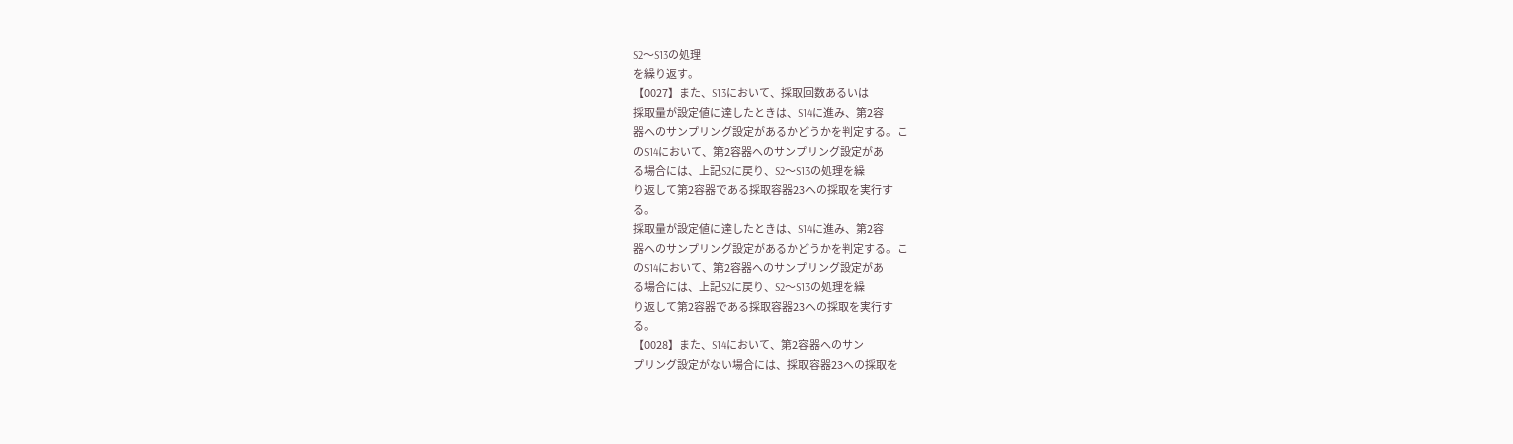S2〜S13の処理
を繰り返す。
【0027】また、S13において、採取回数あるいは
採取量が設定値に達したときは、S14に進み、第2容
器へのサンプリング設定があるかどうかを判定する。こ
のS14において、第2容器へのサンプリング設定があ
る場合には、上記S2に戻り、S2〜S13の処理を繰
り返して第2容器である採取容器23への採取を実行す
る。
採取量が設定値に達したときは、S14に進み、第2容
器へのサンプリング設定があるかどうかを判定する。こ
のS14において、第2容器へのサンプリング設定があ
る場合には、上記S2に戻り、S2〜S13の処理を繰
り返して第2容器である採取容器23への採取を実行す
る。
【0028】また、S14において、第2容器へのサン
プリング設定がない場合には、採取容器23への採取を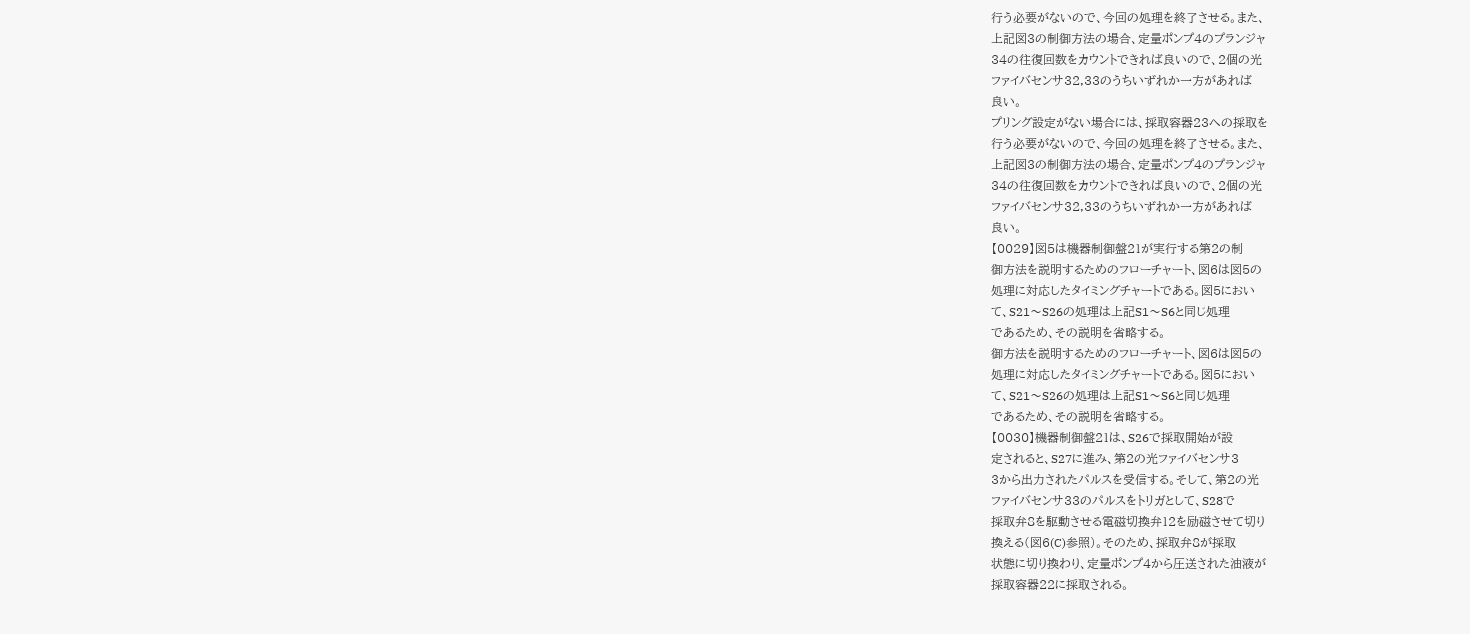行う必要がないので、今回の処理を終了させる。また、
上記図3の制御方法の場合、定量ポンプ4のプランジャ
34の往復回数をカウントできれば良いので、2個の光
ファイバセンサ32,33のうちいずれか一方があれば
良い。
プリング設定がない場合には、採取容器23への採取を
行う必要がないので、今回の処理を終了させる。また、
上記図3の制御方法の場合、定量ポンプ4のプランジャ
34の往復回数をカウントできれば良いので、2個の光
ファイバセンサ32,33のうちいずれか一方があれば
良い。
【0029】図5は機器制御盤21が実行する第2の制
御方法を説明するためのフローチャート、図6は図5の
処理に対応したタイミングチャートである。図5におい
て、S21〜S26の処理は上記S1〜S6と同じ処理
であるため、その説明を省略する。
御方法を説明するためのフローチャート、図6は図5の
処理に対応したタイミングチャートである。図5におい
て、S21〜S26の処理は上記S1〜S6と同じ処理
であるため、その説明を省略する。
【0030】機器制御盤21は、S26で採取開始が設
定されると、S27に進み、第2の光ファイバセンサ3
3から出力されたパルスを受信する。そして、第2の光
ファイバセンサ33のパルスをトリガとして、S28で
採取弁8を駆動させる電磁切換弁12を励磁させて切り
換える(図6(C)参照)。そのため、採取弁8が採取
状態に切り換わり、定量ポンプ4から圧送された油液が
採取容器22に採取される。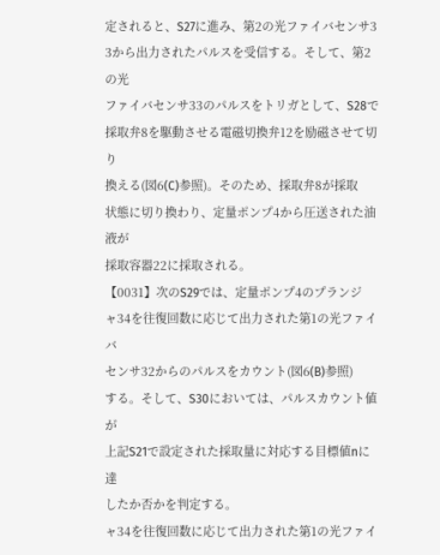定されると、S27に進み、第2の光ファイバセンサ3
3から出力されたパルスを受信する。そして、第2の光
ファイバセンサ33のパルスをトリガとして、S28で
採取弁8を駆動させる電磁切換弁12を励磁させて切り
換える(図6(C)参照)。そのため、採取弁8が採取
状態に切り換わり、定量ポンプ4から圧送された油液が
採取容器22に採取される。
【0031】次のS29では、定量ポンプ4のプランジ
ャ34を往復回数に応じて出力された第1の光ファイバ
センサ32からのパルスをカウント(図6(B)参照)
する。そして、S30においては、パルスカウント値が
上記S21で設定された採取量に対応する目標値nに達
したか否かを判定する。
ャ34を往復回数に応じて出力された第1の光ファイ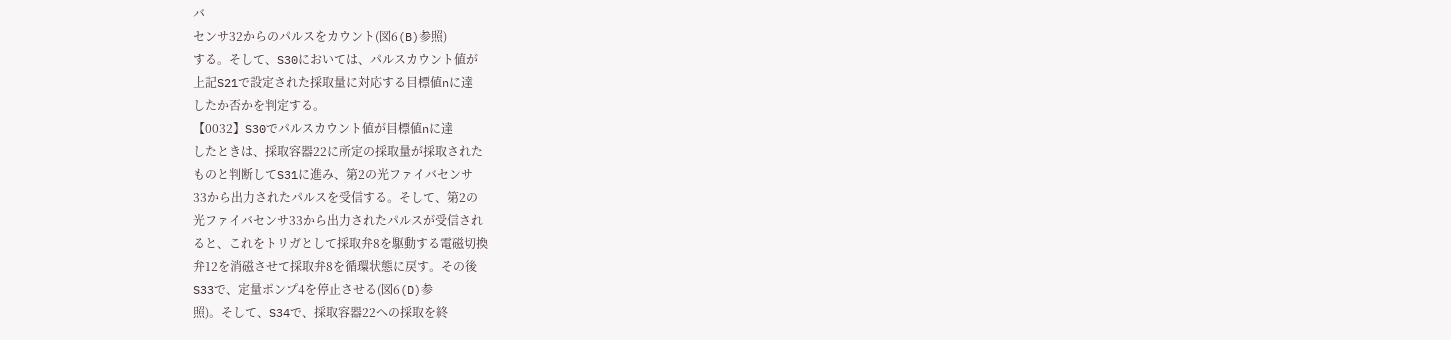バ
センサ32からのパルスをカウント(図6(B)参照)
する。そして、S30においては、パルスカウント値が
上記S21で設定された採取量に対応する目標値nに達
したか否かを判定する。
【0032】S30でパルスカウント値が目標値nに達
したときは、採取容器22に所定の採取量が採取された
ものと判断してS31に進み、第2の光ファイバセンサ
33から出力されたパルスを受信する。そして、第2の
光ファイバセンサ33から出力されたパルスが受信され
ると、これをトリガとして採取弁8を駆動する電磁切換
弁12を消磁させて採取弁8を循環状態に戻す。その後
S33で、定量ポンプ4を停止させる(図6(D)参
照)。そして、S34で、採取容器22への採取を終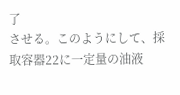了
させる。このようにして、採取容器22に一定量の油液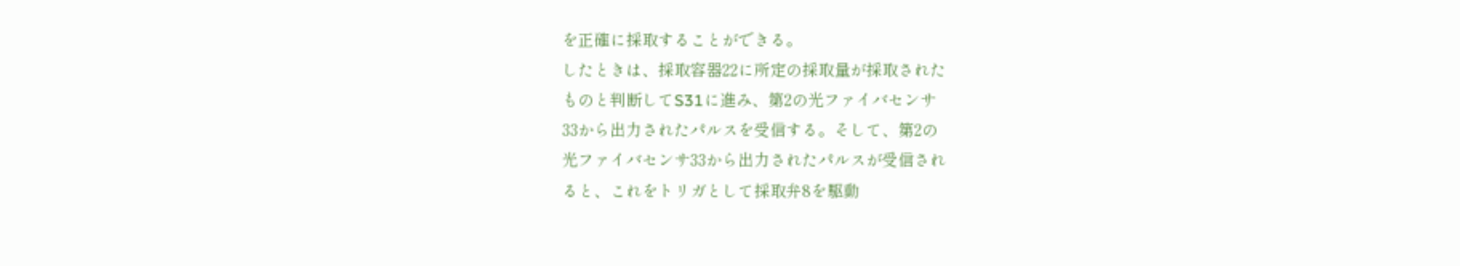を正確に採取することができる。
したときは、採取容器22に所定の採取量が採取された
ものと判断してS31に進み、第2の光ファイバセンサ
33から出力されたパルスを受信する。そして、第2の
光ファイバセンサ33から出力されたパルスが受信され
ると、これをトリガとして採取弁8を駆動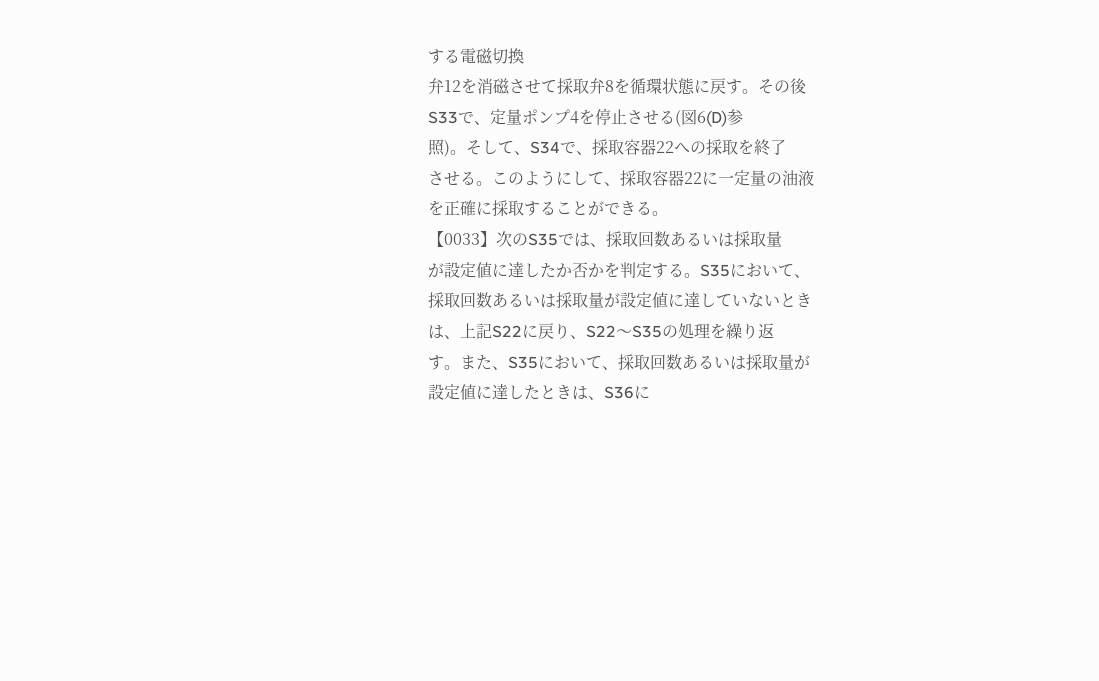する電磁切換
弁12を消磁させて採取弁8を循環状態に戻す。その後
S33で、定量ポンプ4を停止させる(図6(D)参
照)。そして、S34で、採取容器22への採取を終了
させる。このようにして、採取容器22に一定量の油液
を正確に採取することができる。
【0033】次のS35では、採取回数あるいは採取量
が設定値に達したか否かを判定する。S35において、
採取回数あるいは採取量が設定値に達していないとき
は、上記S22に戻り、S22〜S35の処理を繰り返
す。また、S35において、採取回数あるいは採取量が
設定値に達したときは、S36に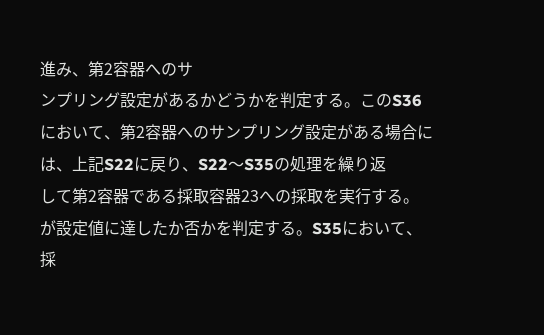進み、第2容器へのサ
ンプリング設定があるかどうかを判定する。このS36
において、第2容器へのサンプリング設定がある場合に
は、上記S22に戻り、S22〜S35の処理を繰り返
して第2容器である採取容器23への採取を実行する。
が設定値に達したか否かを判定する。S35において、
採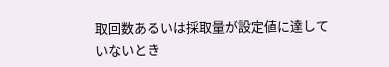取回数あるいは採取量が設定値に達していないとき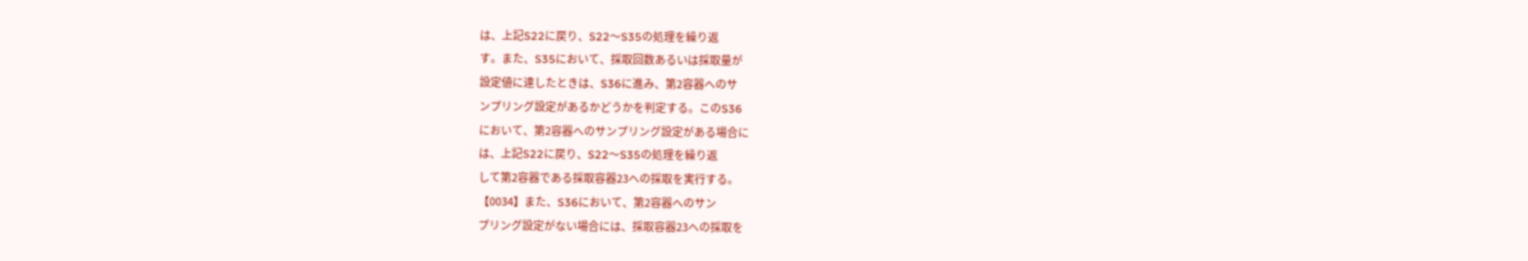は、上記S22に戻り、S22〜S35の処理を繰り返
す。また、S35において、採取回数あるいは採取量が
設定値に達したときは、S36に進み、第2容器へのサ
ンプリング設定があるかどうかを判定する。このS36
において、第2容器へのサンプリング設定がある場合に
は、上記S22に戻り、S22〜S35の処理を繰り返
して第2容器である採取容器23への採取を実行する。
【0034】また、S36において、第2容器へのサン
プリング設定がない場合には、採取容器23への採取を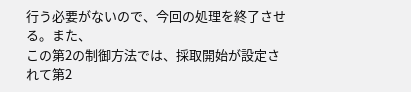行う必要がないので、今回の処理を終了させる。また、
この第2の制御方法では、採取開始が設定されて第2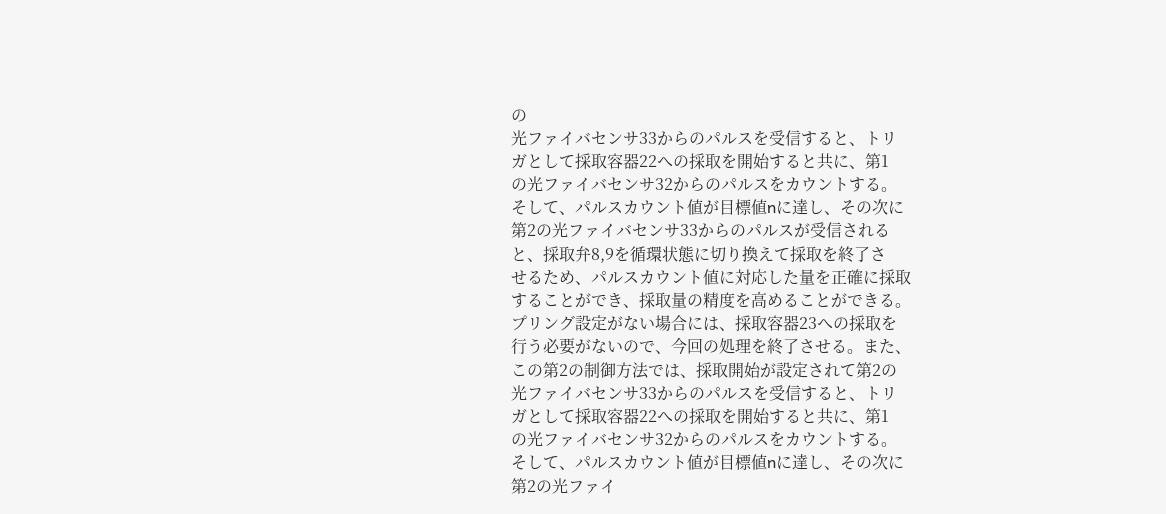の
光ファイバセンサ33からのパルスを受信すると、トリ
ガとして採取容器22への採取を開始すると共に、第1
の光ファイバセンサ32からのパルスをカウントする。
そして、パルスカウント値が目標値nに達し、その次に
第2の光ファイバセンサ33からのパルスが受信される
と、採取弁8,9を循環状態に切り換えて採取を終了さ
せるため、パルスカウント値に対応した量を正確に採取
することができ、採取量の精度を高めることができる。
プリング設定がない場合には、採取容器23への採取を
行う必要がないので、今回の処理を終了させる。また、
この第2の制御方法では、採取開始が設定されて第2の
光ファイバセンサ33からのパルスを受信すると、トリ
ガとして採取容器22への採取を開始すると共に、第1
の光ファイバセンサ32からのパルスをカウントする。
そして、パルスカウント値が目標値nに達し、その次に
第2の光ファイ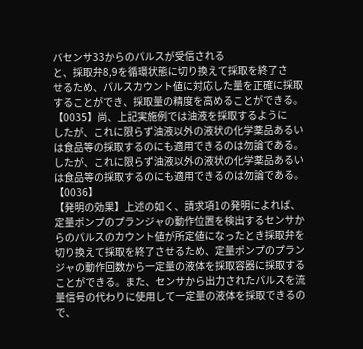バセンサ33からのパルスが受信される
と、採取弁8,9を循環状態に切り換えて採取を終了さ
せるため、パルスカウント値に対応した量を正確に採取
することができ、採取量の精度を高めることができる。
【0035】尚、上記実施例では油液を採取するように
したが、これに限らず油液以外の液状の化学薬品あるい
は食品等の採取するのにも適用できるのは勿論である。
したが、これに限らず油液以外の液状の化学薬品あるい
は食品等の採取するのにも適用できるのは勿論である。
【0036】
【発明の効果】上述の如く、請求項1の発明によれば、
定量ポンプのプランジャの動作位置を検出するセンサか
らのパルスのカウント値が所定値になったとき採取弁を
切り換えて採取を終了させるため、定量ポンプのプラン
ジャの動作回数から一定量の液体を採取容器に採取する
ことができる。また、センサから出力されたパルスを流
量信号の代わりに使用して一定量の液体を採取できるの
で、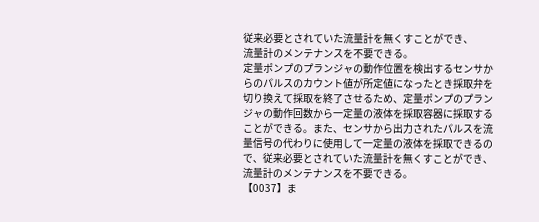従来必要とされていた流量計を無くすことができ、
流量計のメンテナンスを不要できる。
定量ポンプのプランジャの動作位置を検出するセンサか
らのパルスのカウント値が所定値になったとき採取弁を
切り換えて採取を終了させるため、定量ポンプのプラン
ジャの動作回数から一定量の液体を採取容器に採取する
ことができる。また、センサから出力されたパルスを流
量信号の代わりに使用して一定量の液体を採取できるの
で、従来必要とされていた流量計を無くすことができ、
流量計のメンテナンスを不要できる。
【0037】ま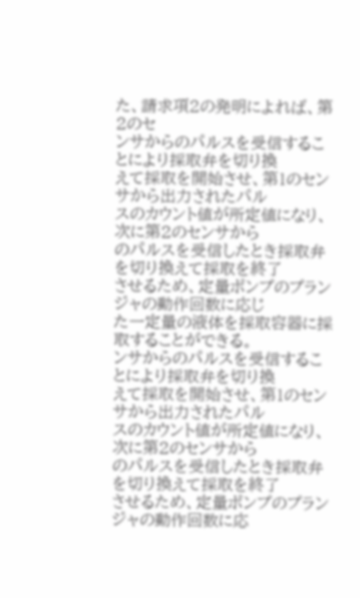た、請求項2の発明によれば、第2のセ
ンサからのパルスを受信することにより採取弁を切り換
えて採取を開始させ、第1のセンサから出力されたパル
スのカウント値が所定値になり、次に第2のセンサから
のパルスを受信したとき採取弁を切り換えて採取を終了
させるため、定量ポンプのプランジャの動作回数に応じ
た一定量の液体を採取容器に採取することができる。
ンサからのパルスを受信することにより採取弁を切り換
えて採取を開始させ、第1のセンサから出力されたパル
スのカウント値が所定値になり、次に第2のセンサから
のパルスを受信したとき採取弁を切り換えて採取を終了
させるため、定量ポンプのプランジャの動作回数に応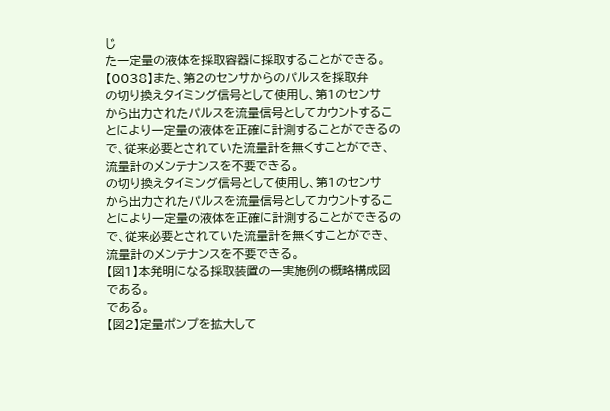じ
た一定量の液体を採取容器に採取することができる。
【0038】また、第2のセンサからのパルスを採取弁
の切り換えタイミング信号として使用し、第1のセンサ
から出力されたパルスを流量信号としてカウントするこ
とにより一定量の液体を正確に計測することができるの
で、従来必要とされていた流量計を無くすことができ、
流量計のメンテナンスを不要できる。
の切り換えタイミング信号として使用し、第1のセンサ
から出力されたパルスを流量信号としてカウントするこ
とにより一定量の液体を正確に計測することができるの
で、従来必要とされていた流量計を無くすことができ、
流量計のメンテナンスを不要できる。
【図1】本発明になる採取装置の一実施例の概略構成図
である。
である。
【図2】定量ポンプを拡大して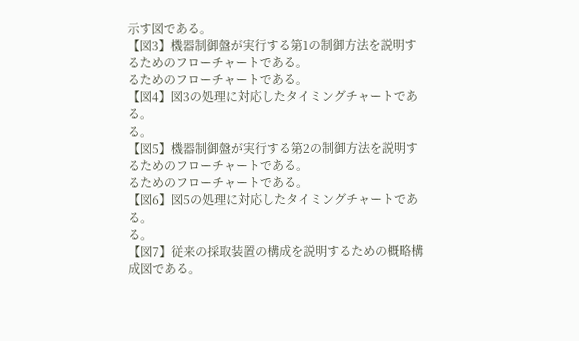示す図である。
【図3】機器制御盤が実行する第1の制御方法を説明す
るためのフローチャートである。
るためのフローチャートである。
【図4】図3の処理に対応したタイミングチャートであ
る。
る。
【図5】機器制御盤が実行する第2の制御方法を説明す
るためのフローチャートである。
るためのフローチャートである。
【図6】図5の処理に対応したタイミングチャートであ
る。
る。
【図7】従来の採取装置の構成を説明するための概略構
成図である。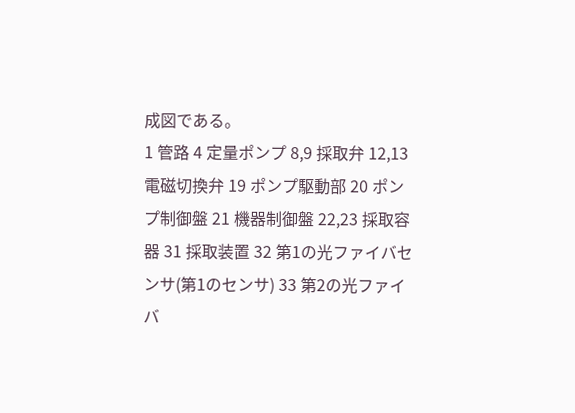成図である。
1 管路 4 定量ポンプ 8,9 採取弁 12,13 電磁切換弁 19 ポンプ駆動部 20 ポンプ制御盤 21 機器制御盤 22,23 採取容器 31 採取装置 32 第1の光ファイバセンサ(第1のセンサ) 33 第2の光ファイバ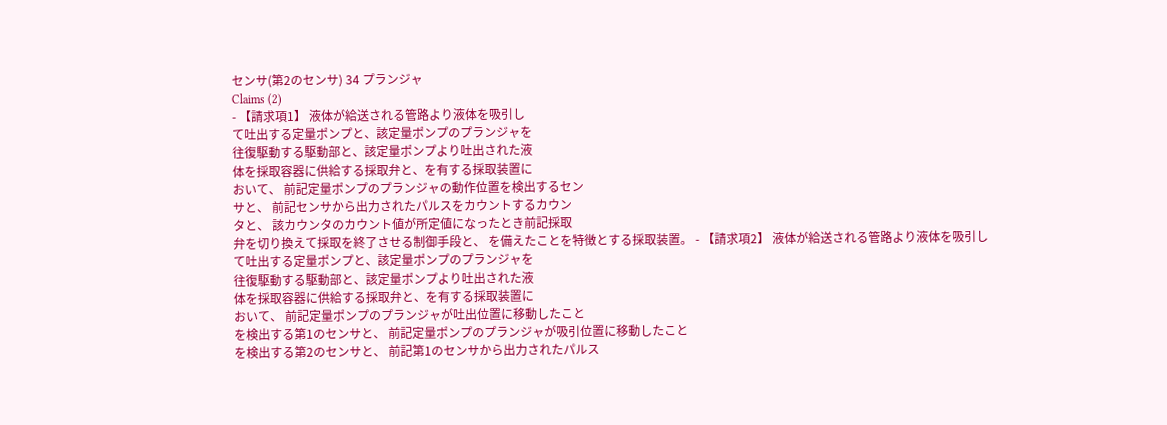センサ(第2のセンサ) 34 プランジャ
Claims (2)
- 【請求項1】 液体が給送される管路より液体を吸引し
て吐出する定量ポンプと、該定量ポンプのプランジャを
往復駆動する駆動部と、該定量ポンプより吐出された液
体を採取容器に供給する採取弁と、を有する採取装置に
おいて、 前記定量ポンプのプランジャの動作位置を検出するセン
サと、 前記センサから出力されたパルスをカウントするカウン
タと、 該カウンタのカウント値が所定値になったとき前記採取
弁を切り換えて採取を終了させる制御手段と、 を備えたことを特徴とする採取装置。 - 【請求項2】 液体が給送される管路より液体を吸引し
て吐出する定量ポンプと、該定量ポンプのプランジャを
往復駆動する駆動部と、該定量ポンプより吐出された液
体を採取容器に供給する採取弁と、を有する採取装置に
おいて、 前記定量ポンプのプランジャが吐出位置に移動したこと
を検出する第1のセンサと、 前記定量ポンプのプランジャが吸引位置に移動したこと
を検出する第2のセンサと、 前記第1のセンサから出力されたパルス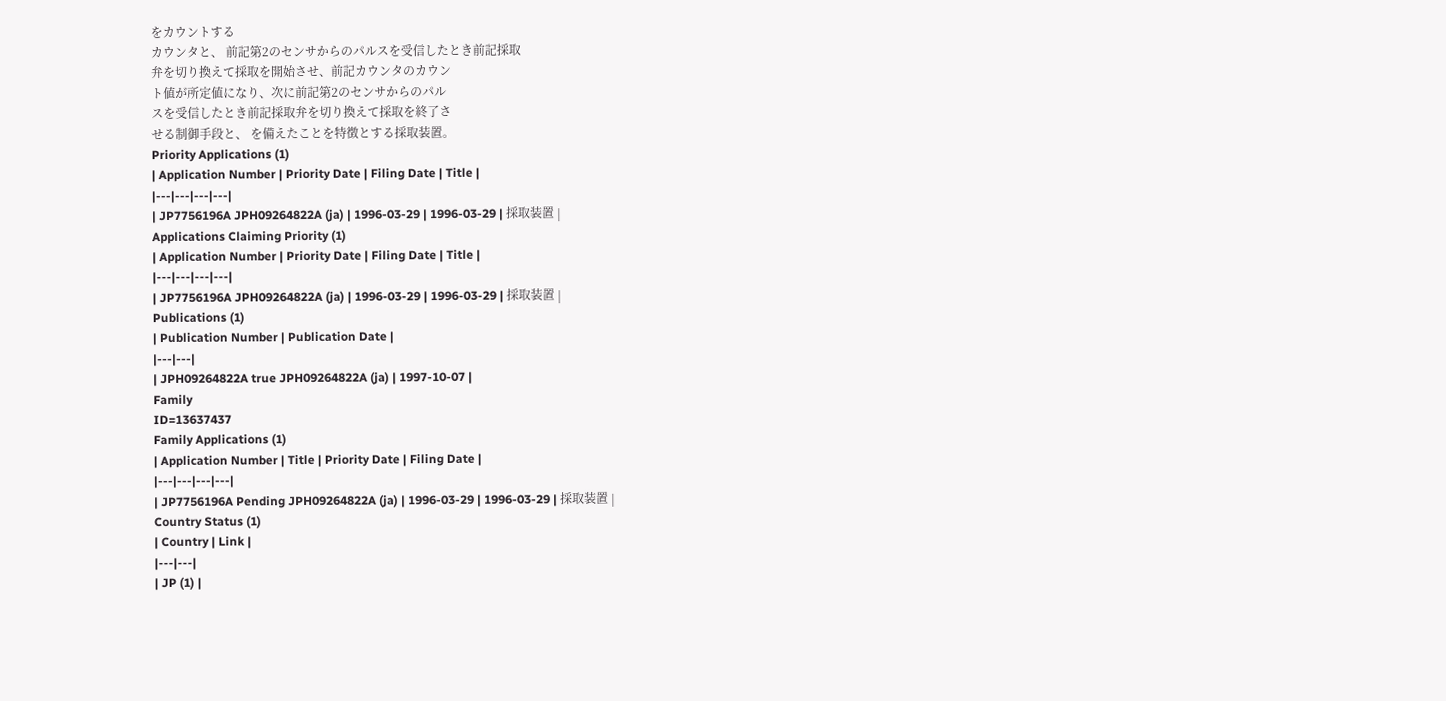をカウントする
カウンタと、 前記第2のセンサからのパルスを受信したとき前記採取
弁を切り換えて採取を開始させ、前記カウンタのカウン
ト値が所定値になり、次に前記第2のセンサからのパル
スを受信したとき前記採取弁を切り換えて採取を終了さ
せる制御手段と、 を備えたことを特徴とする採取装置。
Priority Applications (1)
| Application Number | Priority Date | Filing Date | Title |
|---|---|---|---|
| JP7756196A JPH09264822A (ja) | 1996-03-29 | 1996-03-29 | 採取装置 |
Applications Claiming Priority (1)
| Application Number | Priority Date | Filing Date | Title |
|---|---|---|---|
| JP7756196A JPH09264822A (ja) | 1996-03-29 | 1996-03-29 | 採取装置 |
Publications (1)
| Publication Number | Publication Date |
|---|---|
| JPH09264822A true JPH09264822A (ja) | 1997-10-07 |
Family
ID=13637437
Family Applications (1)
| Application Number | Title | Priority Date | Filing Date |
|---|---|---|---|
| JP7756196A Pending JPH09264822A (ja) | 1996-03-29 | 1996-03-29 | 採取装置 |
Country Status (1)
| Country | Link |
|---|---|
| JP (1) |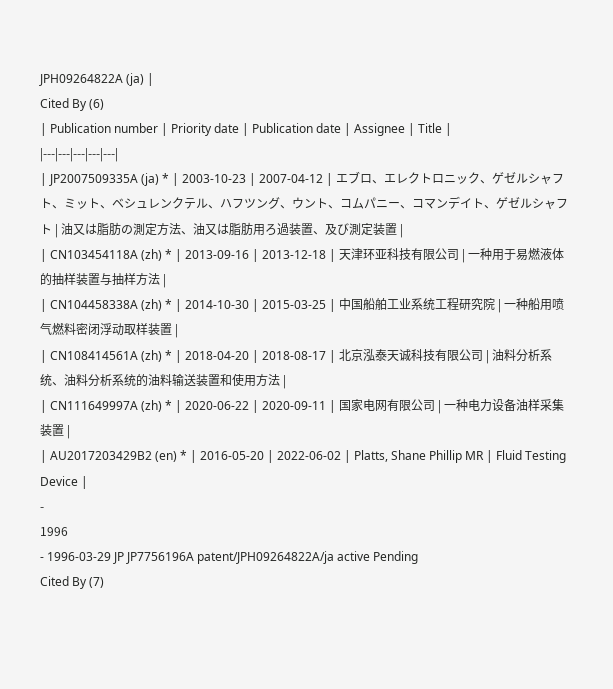JPH09264822A (ja) |
Cited By (6)
| Publication number | Priority date | Publication date | Assignee | Title |
|---|---|---|---|---|
| JP2007509335A (ja) * | 2003-10-23 | 2007-04-12 | エブロ、エレクトロニック、ゲゼルシャフト、ミット、ベシュレンクテル、ハフツング、ウント、コムパニー、コマンデイト、ゲゼルシャフト | 油又は脂肪の測定方法、油又は脂肪用ろ過装置、及び測定装置 |
| CN103454118A (zh) * | 2013-09-16 | 2013-12-18 | 天津环亚科技有限公司 | 一种用于易燃液体的抽样装置与抽样方法 |
| CN104458338A (zh) * | 2014-10-30 | 2015-03-25 | 中国船舶工业系统工程研究院 | 一种船用喷气燃料密闭浮动取样装置 |
| CN108414561A (zh) * | 2018-04-20 | 2018-08-17 | 北京泓泰天诚科技有限公司 | 油料分析系统、油料分析系统的油料输送装置和使用方法 |
| CN111649997A (zh) * | 2020-06-22 | 2020-09-11 | 国家电网有限公司 | 一种电力设备油样采集装置 |
| AU2017203429B2 (en) * | 2016-05-20 | 2022-06-02 | Platts, Shane Phillip MR | Fluid Testing Device |
-
1996
- 1996-03-29 JP JP7756196A patent/JPH09264822A/ja active Pending
Cited By (7)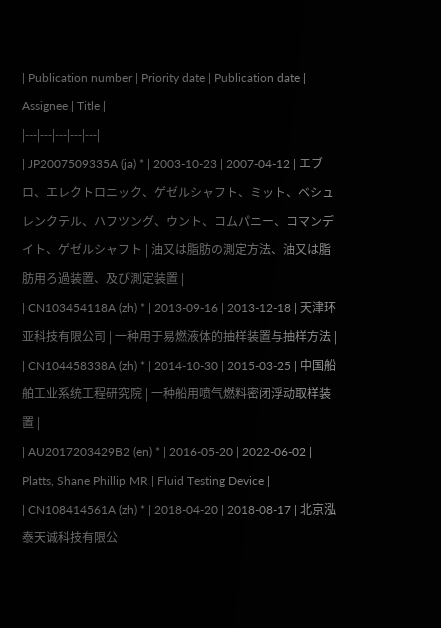| Publication number | Priority date | Publication date | Assignee | Title |
|---|---|---|---|---|
| JP2007509335A (ja) * | 2003-10-23 | 2007-04-12 | エブロ、エレクトロニック、ゲゼルシャフト、ミット、ベシュレンクテル、ハフツング、ウント、コムパニー、コマンデイト、ゲゼルシャフト | 油又は脂肪の測定方法、油又は脂肪用ろ過装置、及び測定装置 |
| CN103454118A (zh) * | 2013-09-16 | 2013-12-18 | 天津环亚科技有限公司 | 一种用于易燃液体的抽样装置与抽样方法 |
| CN104458338A (zh) * | 2014-10-30 | 2015-03-25 | 中国船舶工业系统工程研究院 | 一种船用喷气燃料密闭浮动取样装置 |
| AU2017203429B2 (en) * | 2016-05-20 | 2022-06-02 | Platts, Shane Phillip MR | Fluid Testing Device |
| CN108414561A (zh) * | 2018-04-20 | 2018-08-17 | 北京泓泰天诚科技有限公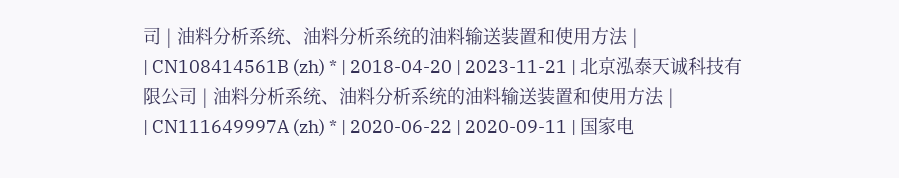司 | 油料分析系统、油料分析系统的油料输送装置和使用方法 |
| CN108414561B (zh) * | 2018-04-20 | 2023-11-21 | 北京泓泰天诚科技有限公司 | 油料分析系统、油料分析系统的油料输送装置和使用方法 |
| CN111649997A (zh) * | 2020-06-22 | 2020-09-11 | 国家电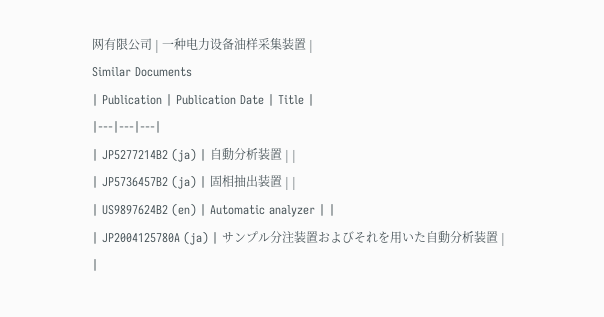网有限公司 | 一种电力设备油样采集装置 |
Similar Documents
| Publication | Publication Date | Title |
|---|---|---|
| JP5277214B2 (ja) | 自動分析装置 | |
| JP5736457B2 (ja) | 固相抽出装置 | |
| US9897624B2 (en) | Automatic analyzer | |
| JP2004125780A (ja) | サンプル分注装置およびそれを用いた自動分析装置 | |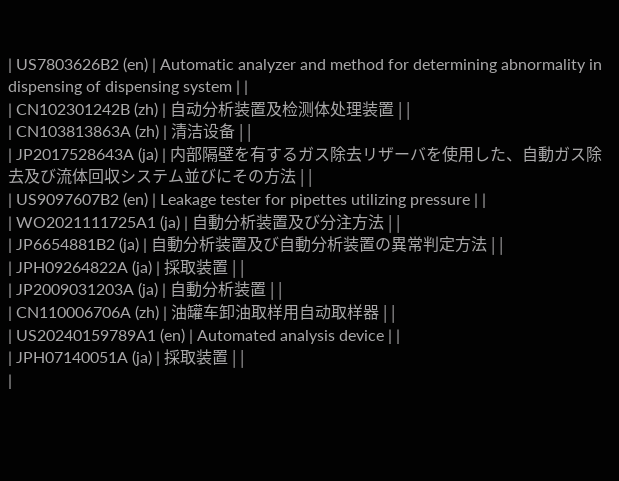| US7803626B2 (en) | Automatic analyzer and method for determining abnormality in dispensing of dispensing system | |
| CN102301242B (zh) | 自动分析装置及检测体处理装置 | |
| CN103813863A (zh) | 清洁设备 | |
| JP2017528643A (ja) | 内部隔壁を有するガス除去リザーバを使用した、自動ガス除去及び流体回収システム並びにその方法 | |
| US9097607B2 (en) | Leakage tester for pipettes utilizing pressure | |
| WO2021111725A1 (ja) | 自動分析装置及び分注方法 | |
| JP6654881B2 (ja) | 自動分析装置及び自動分析装置の異常判定方法 | |
| JPH09264822A (ja) | 採取装置 | |
| JP2009031203A (ja) | 自動分析装置 | |
| CN110006706A (zh) | 油罐车卸油取样用自动取样器 | |
| US20240159789A1 (en) | Automated analysis device | |
| JPH07140051A (ja) | 採取装置 | |
|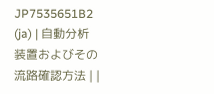JP7535651B2 (ja) | 自動分析装置およびその流路確認方法 | |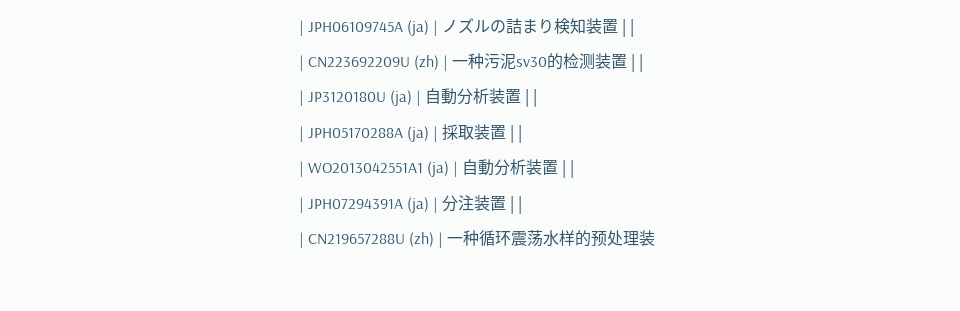| JPH06109745A (ja) | ノズルの詰まり検知装置 | |
| CN223692209U (zh) | 一种污泥sv30的检测装置 | |
| JP3120180U (ja) | 自動分析装置 | |
| JPH05170288A (ja) | 採取装置 | |
| WO2013042551A1 (ja) | 自動分析装置 | |
| JPH07294391A (ja) | 分注装置 | |
| CN219657288U (zh) | 一种循环震荡水样的预处理装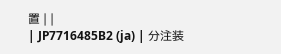置 | |
| JP7716485B2 (ja) | 分注装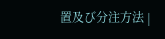置及び分注方法 |